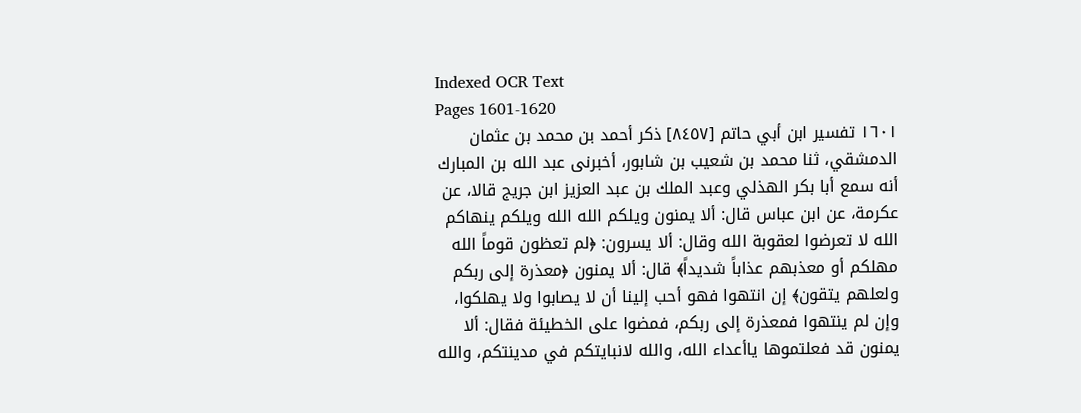Indexed OCR Text
Pages 1601-1620
١٦٠١ تفسير ابن أبي حاتم [٨٤٥٧] ذكر أحمد بن محمد بن عثمان الدمشقي، ثنا محمد بن شعيب بن شابور، أخبرنى عبد الله بن المبارك أنه سمع أبا بكر الهذلي وعبد الملك بن عبد العزيز ابن جريج قالا، عن عكرمة، عن ابن عباس قال: ألا يمنون ويلكم الله الله ويلكم ينهاكم الله لا تعرضوا لعقوبة الله وقال: ألا يسرون: ﴿لم تعظون قوماً الله مهلكم أو معذبهم عذاباً شديداً﴾ قال: ألا يمنون ﴿معذرة إلى ربكم ولعلهم يتقون﴾ إن انتهوا فهو أحب إلينا أن لا يصابوا ولا يهلكوا، وإن لم ينتهوا فمعذرة إلى ربكم، فمضوا على الخطيئة فقال: ألا يمنون قد فعلتموها ياأعداء الله، والله لانبایتکم في مدینتكم، والله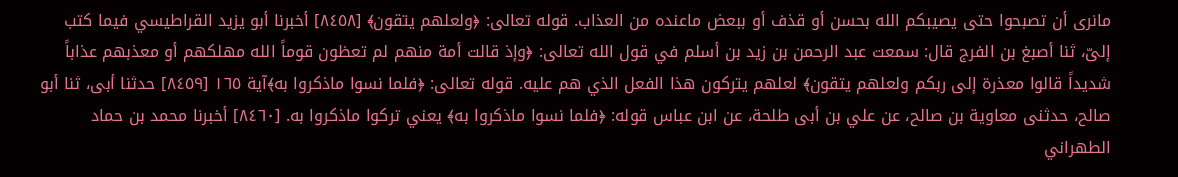مانرى أن تصبحوا حتى يصيبكم الله بحسن أو قذف أو ببعض ماعنده من العذاب. قوله تعالى: ﴿ولعلهم يتقون﴾ [٨٤٥٨] أخبرنا أبو يزيد القراطيسي فيما كتب إلىّ، ثنا أصبغ بن الفرج قال: سمعت عبد الرحمن بن زيد بن أسلم في قول الله تعالى: ﴿وإذ قالت أمة منهم لم تعظون قوماً الله مهلكهم أو معذبهم عذاباً شديداً قالوا معذرة إلى ربكم ولعلهم يتقون﴾ لعلهم يتركون هذا الفعل الذي هم عليه. قوله تعالى: ﴿فلما نسوا ماذكروا به﴾آية ١٦٥ [٨٤٥٩] حدثنا أبى، ثنا أبو صالح، حدثنى معاوية بن صالح، عن علي بن أبى طلحة، عن ابن عباس قوله: ﴿فلما نسوا ماذكروا به﴾ يعني تركوا ماذكروا به. [٨٤٦٠] أخبرنا محمد بن حماد الطهراني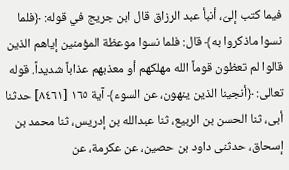فيما كتب إلىّ، أنبأ عبد الرزاق قال ابن جريج في قوله: ﴿فلما نسوا ماذكروا به﴾ قال: فلما نسوا موعظة المؤمنين إياهم الذين قالوا لم تعظون قوماً الله مهلكهم أو معذبهم عذاباً شديداً. قوله تعالى: ﴿أنجينا الذين ينهون، عن السوء﴾ آية ١٦٥ [٨٤٦١] حدثنا أبى، ثنا الحسن بن الربيع، ثنا عبدالله بن إدريس، ثنا محمد بن إسحاق، حدثنى داود بن حصين، عن عكرمة، عن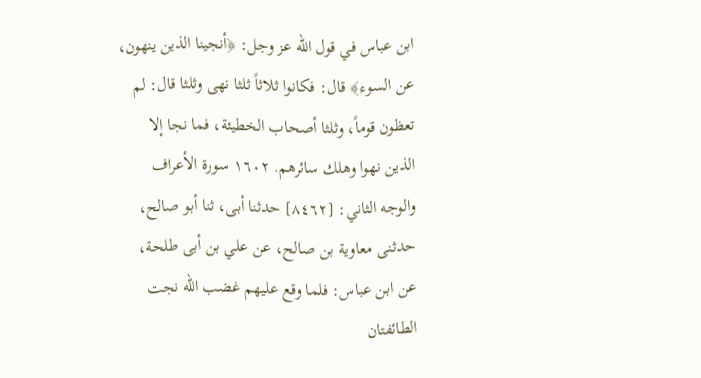ابن عباس في قول الله عز وجل: ﴿أنجينا الذين ينهون، عن السوء﴾ قال: فكانوا ثلاثاً ثلثا نهى وثلثا قال: لم تعظون قوماً، وثلثا أصحاب الخطيئة، فما نجا إلا الذين نهوا وهلك سائرهم. ١٦٠٢ سورة الأعراف والوجه الثاني: [٨٤٦٢] حدثنا أبى، ثنا أبو صالح، حدثنى معاوية بن صالح، عن علي بن أبى طلحة، عن ابن عباس: فلما وقع عليهم غضب الله نجت الطائفتان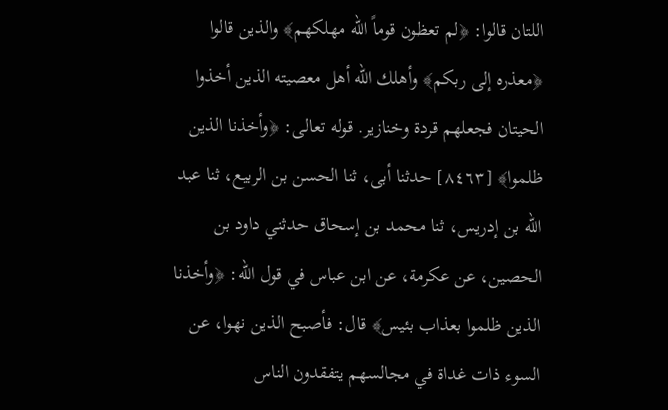اللتان قالوا: ﴿لم تعظون قوماً الله مهلكهم﴾ والذين قالوا ﴿معذره إلى ربكم﴾ وأهلك الله أهل معصيته الذين أخذوا الحيتان فجعلهم قردة وخنازير. قوله تعالى: ﴿وأخذنا الذين ظلموا﴾ [٨٤٦٣] حدثنا أبى، ثنا الحسن بن الربيع، ثنا عبد الله بن إدريس، ثنا محمد بن إسحاق حدثني داود بن الحصين، عن عكرمة، عن ابن عباس في قول الله: ﴿وأخذنا الذين ظلموا بعذاب بئيس﴾ قال: فأصبح الذين نهوا، عن السوء ذات غداة في مجالسهم يتفقدون الناس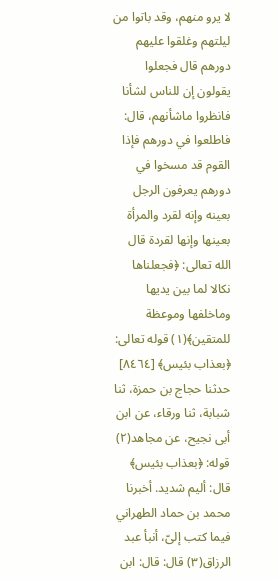لا يرو منهم، وقد باتوا من ليلتهم وغلقوا عليهم دورهم قال فجعلوا يقولون إن للناس لشأنا فانظروا ماشأنهم، قال: فاطلعوا في دورهم فإذا القوم قد مسخوا في دورهم يعرفون الرجل بعينه وإنه لقرد والمرأة بعينها وإنها لقردة قال الله تعالى: ﴿فجعلناها نكالا لما بين يديها وماخلفها وموعظة للمتقين﴾(١) قوله تعالى: ﴿بعذاب بئیس﴾ [٨٤٦٤] حدثنا حجاج بن حمزة، ثنا شبابة، ثنا ورقاء، عن ابن أبى نجيح، عن مجاهد(٢) قوله: ﴿بعذاب بئیس﴾ قال: أليم شديد. أخبرنا محمد بن حماد الطهراني فيما كتب إلىّ، أنبأ عبد الرزاق(٣) قال: قال: ابن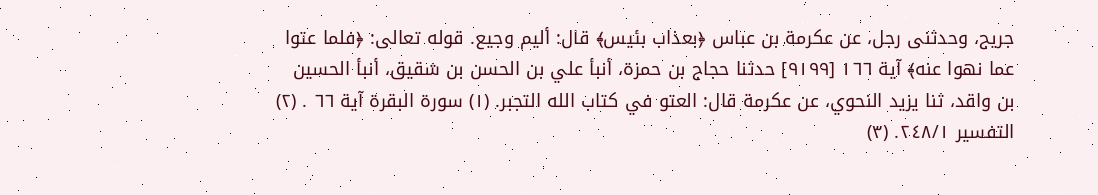جريج، وحدثنى رجل، عن عكرمة بن عباس ﴿بعذاب بئيس﴾ قال: أليم وجيع. قوله تعالى: ﴿فلما عتوا عما نهوا عنه﴾ آية ١٦٦ [٩١٩٩] حدثنا حجاج بن حمزة، أنبأ علي بن الحسن بن شقيق، أنبأ الحسين بن واقد، ثنا يزيد النحوي، عن عكرمة قال: العتو في كتاب الله التجبر. (١) سورة البقرة آية ٦٦ . (٢) التفسير ٢٤٨/١. (٣)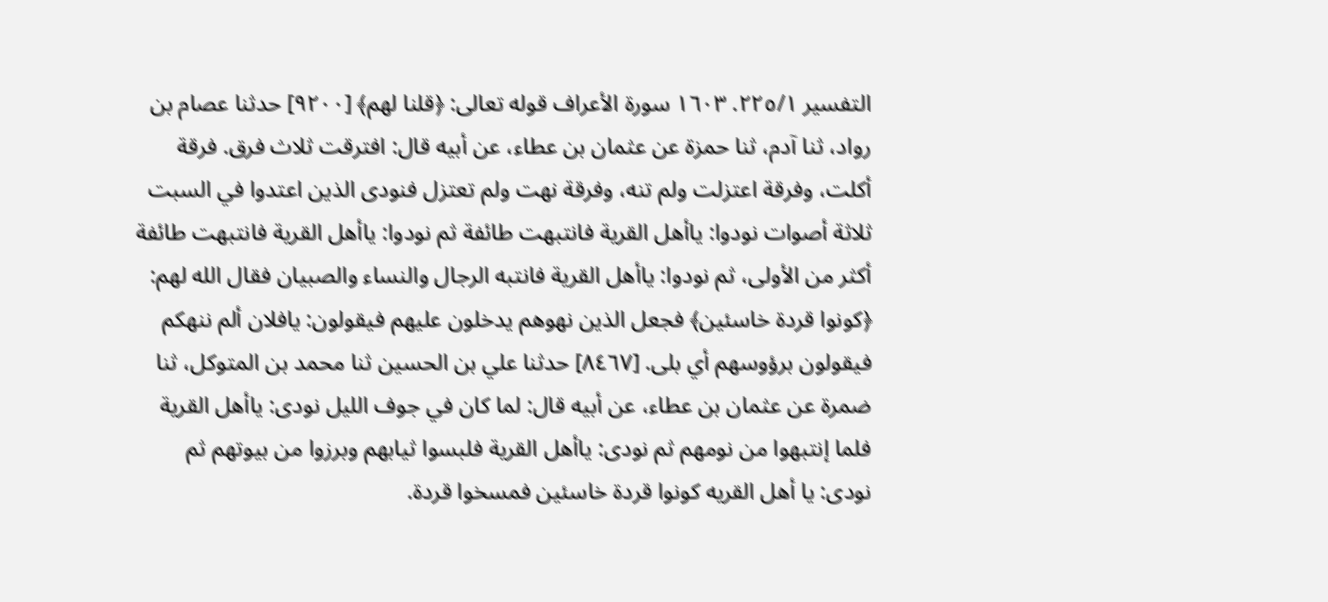التفسير ٢٢٥/١. ١٦٠٣ سورة الأعراف قوله تعالى: ﴿قلنا لهم﴾ [٩٢٠٠] حدثنا عصام بن رواد، ثنا آدم، ثنا حمزة عن عثمان بن عطاء، عن أبيه قال: افترقت ثلاث فرق. فرقة أكلت، وفرقة اعتزلت ولم تنه، وفرقة نهت ولم تعتزل فنودى الذين اعتدوا في السبت ثلاثة أصوات نودوا: ياأهل القرية فانتبهت طائفة ثم نودوا: ياأهل القرية فانتبهت طائفة أكثر من الأولى، ثم نودوا: ياأهل القرية فانتبه الرجال والنساء والصبيان فقال الله لهم: ﴿كونوا قردة خاسئين﴾ فجعل الذين نهوهم يدخلون عليهم فيقولون: يافلان ألم ننهكم فيقولون برؤوسهم أي بلی. [٨٤٦٧] حدثنا علي بن الحسين ثنا محمد بن المتوكل، ثنا ضمرة عن عثمان بن عطاء، عن أبيه قال: لما كان في جوف الليل نودى: ياأهل القرية فلما إنتبهوا من نومهم ثم نودى: ياأهل القرية فلبسوا ثيابهم وبرزوا من بيوتهم ثم نودى: يا أهل القريه كونوا قردة خاسئين فمسخوا قردة.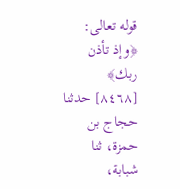قوله تعالى: ﴿وإذ تأذن ربك﴾ [٨٤٦٨] حدثنا حجاج بن حمزة، ثنا شبابة،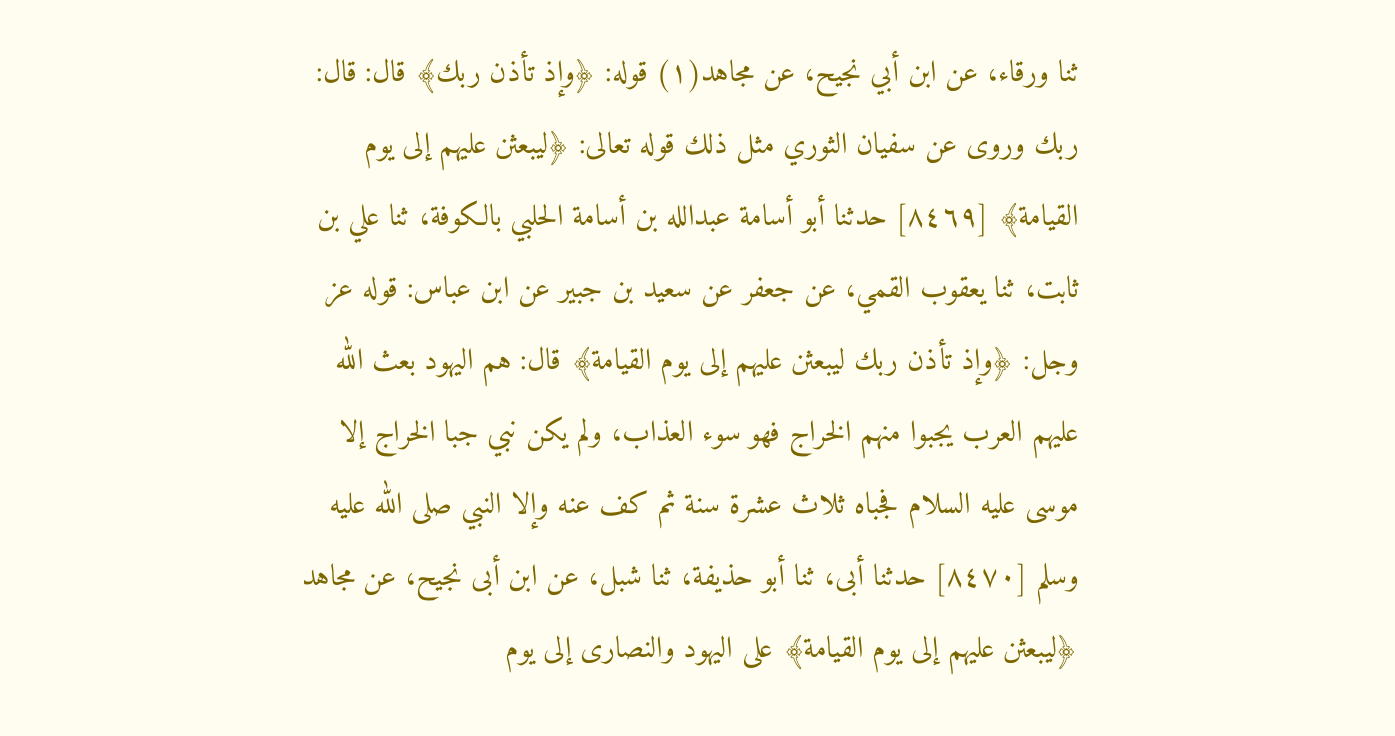ثنا ورقاء، عن ابن أبي نجيح، عن مجاهد(١) قوله: ﴿وإذ تأذن ربك﴾ قال: قال: ربك وروى عن سفيان الثوري مثل ذلك قوله تعالى: ﴿ليبعثن عليهم إلى يوم القيامة﴾ [٨٤٦٩] حدثنا أبو أسامة عبدالله بن أسامة الحلبي بالكوفة، ثنا علي بن ثابت، ثنا يعقوب القمي، عن جعفر عن سعيد بن جبير عن ابن عباس: قوله عز وجل: ﴿وإذ تأذن ربك ليبعثن عليهم إلى يوم القيامة﴾ قال: هم اليهود بعث الله عليهم العرب يجبوا منهم الخراج فهو سوء العذاب، ولم يكن نبي جبا الخراج إلا موسى عليه السلام فجباه ثلاث عشرة سنة ثم كف عنه وإلا النبي صلى الله عليه وسلم [٨٤٧٠] حدثنا أبى، ثنا أبو حذيفة، ثنا شبل، عن ابن أبى نجيح، عن مجاهد ﴿ليبعثن عليهم إلى يوم القيامة﴾ على اليهود والنصارى إلى يوم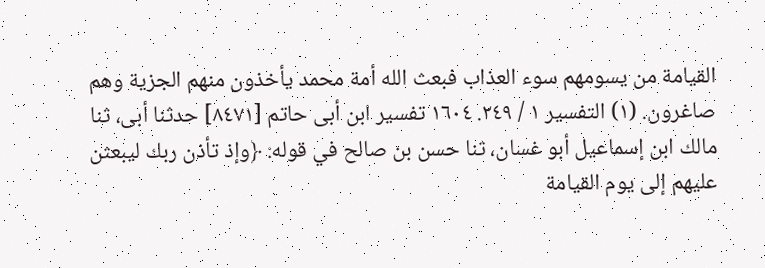القيامة من يسومهم سوء العذاب فبعث الله أمة محمد يأخذون منهم الجزية وهم صاغرون. (١) التفسير ١ / ٢٤٩. ١٦٠٤ تفسير ابن أبى حاتم [٨٤٧١] حدثنا أبى، ثنا مالك ابن إسماعيل أبو غسان، ثنا حسن بن صالح في قوله: ﴿وإذ تأذن ربك ليبعثن عليهم إلى يوم القيامة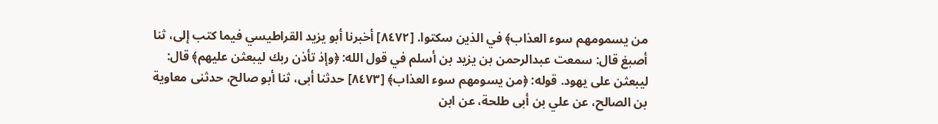من يسمومهم سوء العذاب﴾ في الذين سكتوا. [٨٤٧٢] أخبرنا أبو يزيد القراطيسي فيما كتب إلى، ثنا أصبغ قال: سمعت عبدالرحمن بن يزيد بن أسلم في قول الله: ﴿وإذ تأذن ربك ليبعثن عليهم﴾ قال: لیبعثن علی یهود. قوله: ﴿من يسومهم سوء العذاب﴾ [٨٤٧٣] حدثنا أبى، ثنا أبو صالح، حدثنى معاوية بن الصالح، عن علي بن أبى طلحة، عن ابن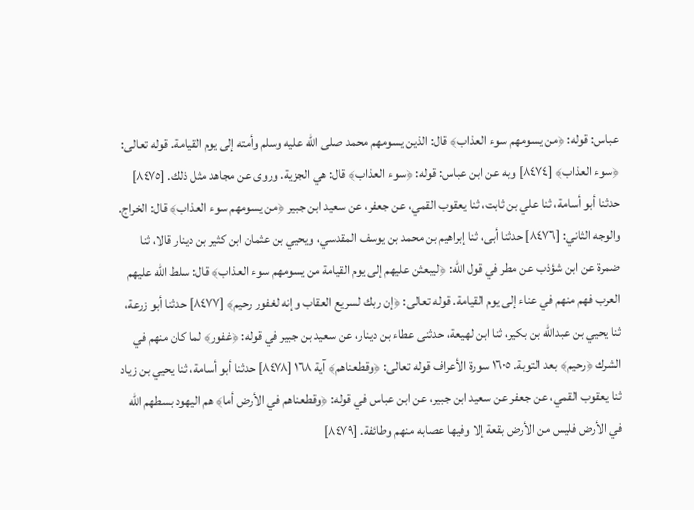عباس: قوله: ﴿من يسومهم سوء العذاب﴾ قال: الذين يسومهم محمد صلى الله عليه وسلم وأمته إلى يوم القيامة. قوله تعالى: ﴿سوء العذاب﴾ [٨٤٧٤] وبه عن ابن عباس: قوله: ﴿سوء العذاب﴾ قال: هي الجزية. وروى عن مجاهد مثل ذلك. [٨٤٧٥] حدثنا أبو أسامة، ثنا علي بن ثابت، ثنا يعقوب القمي، عن جعفر، عن سعيد ابن جبير ﴿من يسومهم سوء العذاب﴾ قال: الخراج. والوجه الثاني: [٨٤٧٦] حدثنا أبى، ثنا إبراهيم بن محمد بن يوسف المقدسي، ويحيي بن عثمان ابن كثير بن دينار قالا، ثنا ضمرة عن ابن شؤذب عن مطر في قول الله: ﴿ليبعثن عليهم إلى يوم القيامة من يسومهم سوء العذاب﴾ قال: سلط الله عليهم العرب فهم منهم في عناء إلى يوم القيامة. قوله تعالى: ﴿إن ربك لسريع العقاب وإنه لغفور رحيم﴾ [٨٤٧٧] حدثنا أبو زرعة، ثنا يحيي بن عبدالله بن بكير، ثنا ابن لهيعة، حدثنى عطاء بن دينار، عن سعيد بن جبير في قوله: ﴿غفور﴾ لما كان منهم في الشرك ﴿رحيم﴾ بعد التوبة. ١٦٠٥ سورة الأعراف قوله تعالى: ﴿وقطعناهم﴾ آية ١٦٨ [٨٤٧٨] حدثنا أبو أسامة، ثنا يحيي بن زياد ثنا يعقوب القمي، عن جعفر عن سعيد ابن جبير، عن ابن عباس في قوله: ﴿وقطعناهم في الأرض أما﴾ هم اليهود بسطهم الله في الأرض فليس من الأرض بقعة إلا وفيها عصابه منهم وطائفة. [٨٤٧٩]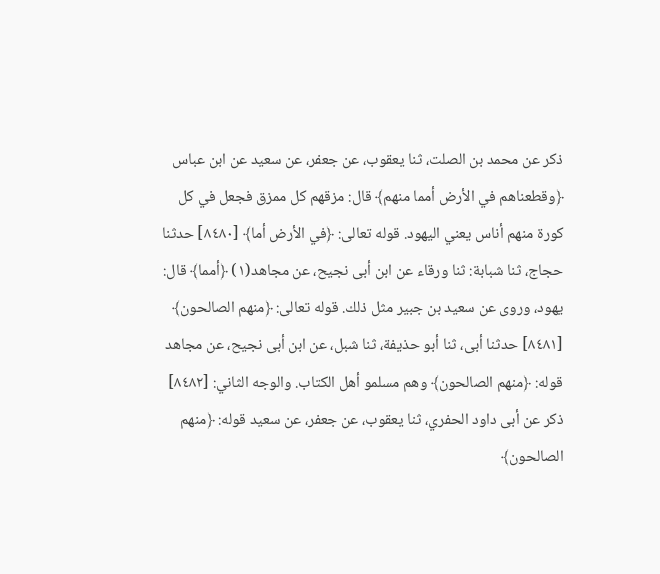ذكر عن محمد بن الصلت، ثنا يعقوب، عن جعفر، عن سعيد عن ابن عباس ﴿وقطعناهم في الأرض أمما منهم﴾ قال: مزقهم كل ممزق فجعل في كل كورة منهم أناس يعني اليهود. قوله تعالى: ﴿في الأرض أما﴾ [٨٤٨٠] حدثنا حجاج، ثنا شبابة: ثنا ورقاء عن ابن أبى نجيح، عن مجاهد(١) ﴿أمما﴾ قال: یهود، وروی عن سعيد بن جبير مثل ذلك. قوله تعالى: ﴿منهم الصالحون﴾ [٨٤٨١] حدثنا أبى، ثنا أبو حذيفة، ثنا شبل، عن ابن أبى نجيح، عن مجاهد قوله: ﴿منهم الصالحون﴾ وهم مسلمو أهل الكتاب. والوجه الثاني: [٨٤٨٢] ذكر عن أبى داود الحفري، ثنا يعقوب، عن جعفر، عن سعيد قوله: ﴿منهم الصالحون﴾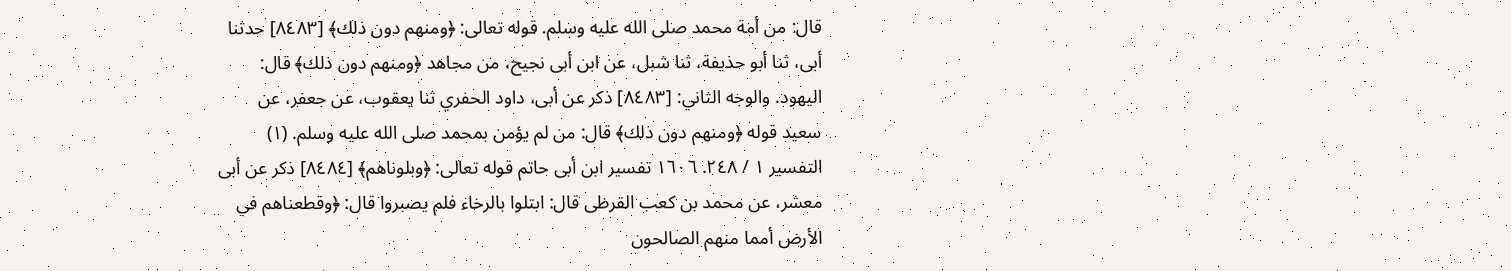قال: من أمة محمد صلى الله عليه وسلم. قوله تعالى: ﴿ومنهم دون ذلك﴾ [٨٤٨٣] حدثنا أبى، ثنا أبو حذيفة، ثنا شبل، عن ابن أبى نجيح، من مجاهد ﴿ومنهم دون ذلك﴾ قال: اليهود. والوجه الثاني: [٨٤٨٣] ذكر عن أبى، داود الحفري ثنا يعقوب، عن جعفر، عن سعيد قوله ﴿ومنهم دون ذلك﴾ قال: من لم يؤمن بمحمد صلى الله عليه وسلم. (١) التفسير ١ / ٢٤٨. ١٦٠٦ تفسير ابن أبى حاتم قوله تعالى: ﴿وبلوناهم﴾ [٨٤٨٤] ذكر عن أبى معشر، عن محمد بن كعب القرظى قال: ابتلوا بالرخاء فلم يصبروا قال: ﴿وقطعناهم في الأرض أمما منهم الصالحون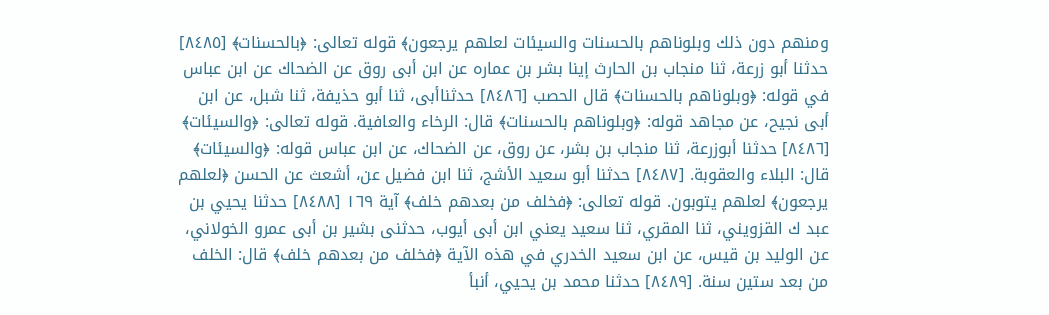ومنهم دون ذلك وبلوناهم بالحسنات والسيئات لعلهم يرجعون﴾ قوله تعالى: ﴿بالحسنات﴾ [٨٤٨٥] حدثنا أبو زرعة، ثنا منجاب بن الحارث إينا بشر بن عماره عن ابن أبى روق عن الضحاك عن ابن عباس في قوله: ﴿وبلوناهم بالحسنات﴾ قال الحصب [٨٤٨٦] حدثناأبى، ثنا أبو حذيفة، ثنا شبل، عن ابن أبى نجيح، عن مجاهد قوله: ﴿وبلوناهم بالحسنات﴾ قال: الرخاء والعافية. قوله تعالى: ﴿والسیئات﴾ [٨٤٨٦] حدثنا أبوزرعة، ثنا منجاب بن بشر، عن روق، عن الضحاك، عن ابن عباس قوله: ﴿والسيئات﴾ قال: البلاء والعقوبة. [٨٤٨٧] حدثنا أبو سعيد الأشج، ثنا ابن فضيل عن، أشعث عن الحسن ﴿لعلهم يرجعون﴾ لعلهم يتوبون. قوله تعالى: ﴿فخلف من بعدهم خلف﴾ آية ١٦٩ [٨٤٨٨] حدثنا يحيي بن عبد ك القزويني، ثنا المقري، ثنا سعيد يعني ابن أبى أيوب، حدثنى بشير بن أبى عمرو الخولاني، عن الوليد بن قيس، عن ابن سعيد الخدري في هذه الآية ﴿فخلف من بعدهم خلف﴾ قال: الخلف من بعد ستين سنة. [٨٤٨٩] حدثنا محمد بن يحيي، أنبأ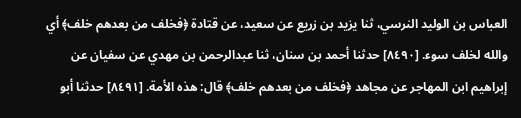العباس بن الوليد النرسي، ثنا يزيد بن زريع عن سعيد، عن قتادة ﴿فخلف من بعدهم خلف﴾ أي والله لخلف سوء. [٨٤٩٠] حدثنا أحمد بن سنان، ثنا عبدالرحمن بن مهدي عن سفيان عن إبراهيم ابن المهاجر عن مجاهد ﴿فخلف من بعدهم خلف﴾ قال: هذه الأمة. [٨٤٩١] حدثنا أبو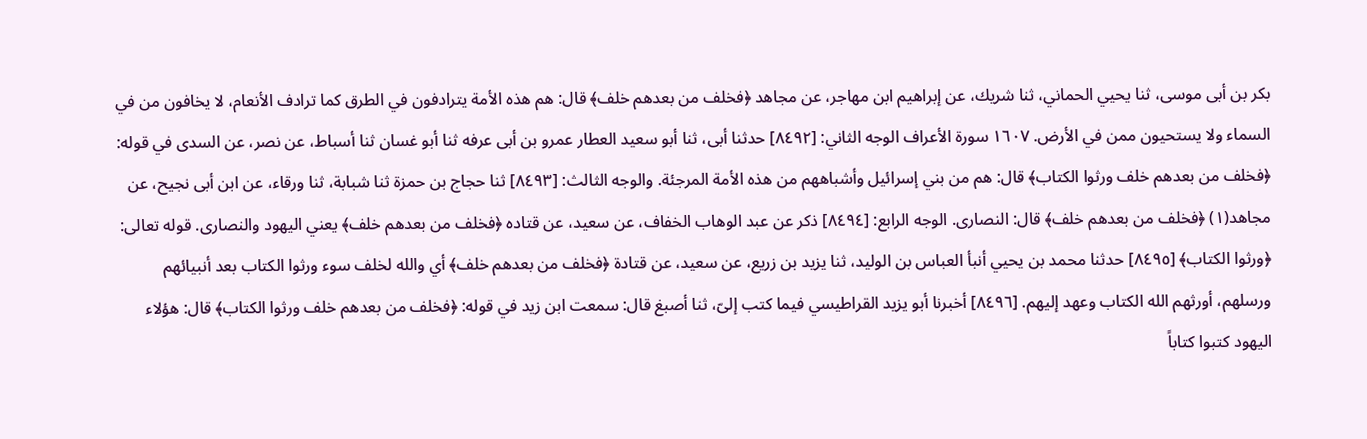بكر بن أبى موسى، ثنا يحيي الحماني، ثنا شريك، عن إبراهيم ابن مهاجر، عن مجاهد ﴿فخلف من بعدهم خلف﴾ قال: هم هذه الأمة يترادفون في الطرق كما ترادف الأنعام، لا يخافون من في السماء ولا يستحيون ممن في الأرض. ١٦٠٧ سورة الأعراف الوجه الثاني: [٨٤٩٢] حدثنا أبى، ثنا أبو سعيد العطار عمرو بن أبى عرفه ثنا أبو غسان ثنا أسباط، عن نصر، عن السدى في قوله: ﴿فخلف من بعدهم خلف ورثوا الكتاب﴾ قال: هم من بني إسرائيل وأشباههم من هذه الأمة المرجئة. والوجه الثالث: [٨٤٩٣] ثنا حجاج بن حمزة ثنا شبابة، ثنا ورقاء، عن ابن أبى نجيح، عن مجاهد(١) ﴿فخلف من بعدهم خلف﴾ قال: النصارى. الوجه الرابع: [٨٤٩٤] ذكر عن عبد الوهاب الخفاف، عن سعيد، عن قتاده ﴿فخلف من بعدهم خلف﴾ يعني اليهود والنصارى. قوله تعالى: ﴿ورثوا الکتاب﴾ [٨٤٩٥] حدثنا محمد بن يحيي أنبأ العباس بن الوليد، ثنا يزيد بن زريع، عن سعيد، عن قتادة ﴿فخلف من بعدهم خلف﴾ أي والله لخلف سوء ورثوا الكتاب بعد أنبيائهم ورسلهم، أورثهم الله الكتاب وعهد إليهم. [٨٤٩٦] أخبرنا أبو يزيد القراطيسي فيما كتب إلىّ، ثنا أصبغ قال: سمعت ابن زيد في قوله: ﴿فخلف من بعدهم خلف ورثوا الكتاب﴾ قال: هؤلاء اليهود كتبوا كتاباً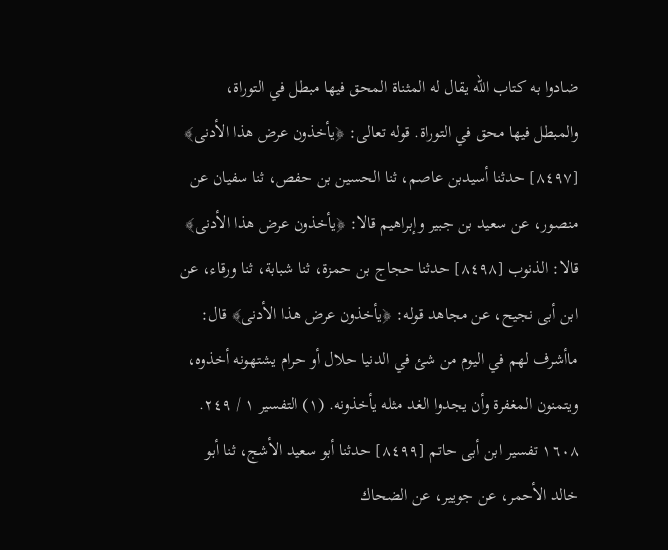ضادوا به كتاب الله يقال له المثناة المحق فيها مبطل في التوراة، والمبطل فيها محق في التوراة. قوله تعالى: ﴿يأخذون عرض هذا الأدنى﴾ [٨٤٩٧] حدثنا أسيدبن عاصم، ثنا الحسين بن حفص، ثنا سفيان عن منصور، عن سعيد بن جبير وإبراهيم قالا: ﴿يأخذون عرض هذا الأدنى﴾ قالا: الذنوب [٨٤٩٨] حدثنا حجاج بن حمزة، ثنا شبابة، ثنا ورقاء، عن ابن أبى نجيح، عن مجاهد قوله: ﴿يأخذون عرض هذا الأدنى﴾ قال: ماأشرف لهم في اليوم من شئ في الدنيا حلال أو حرام يشتهونه أخذوه، ويتمنون المغفرة وأن يجدوا الغد مثله يأخذونه. (١) التفسير ١ / ٢٤٩. ١٦٠٨ تفسير ابن أبى حاتم [٨٤٩٩] حدثنا أبو سعيد الأشج، ثنا أبو خالد الأحمر، عن جويير، عن الضحاك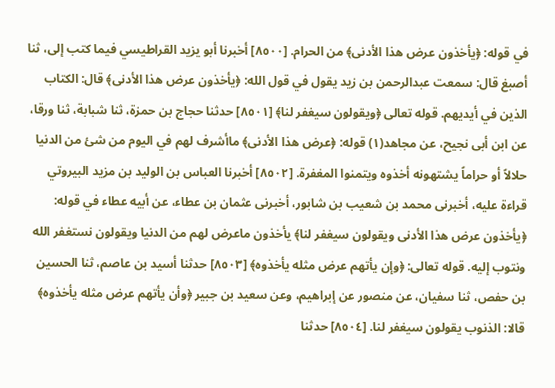في قوله: ﴿يأخذون عرض هذا الأدنى﴾ من الحرام. [٨٥٠٠] أخبرنا أبو يزيد القراطيسي فيما كتب إلى، ثنا أصبغ قال: سمعت عبدالرحمن بن زيد يقول في قول الله: ﴿يأخذون عرض هذا الأدنى﴾ قال: الكتاب الذين في أيديهم. قوله تعالى ﴿ويقولون سيغفر لنا﴾ [٨٥٠١] حدثنا حجاج بن حمزة، ثنا شبابة، ثنا ورقا، عن ابن أبى نجيح، عن مجاهد(١) قوله: ﴿عرض هذا الأدنى﴾ ماأشرف لهم في اليوم من شئ من الدنيا حلالاً أو حراماً يشتهونه أخذوه ويتمنوا المغفرة. [٨٥٠٢] أخبرنا العباس بن الوليد بن مزيد البيروتي قراءة عليه، أخبرنى محمد بن شعيب بن شابور، أخبرنى عثمان بن عطاء، عن أبيه عطاء في قوله: ﴿یأخذون عرض هذا الأدنى ويقولون سيغفر لنا﴾ يأخذون ماعرض لهم من الدنيا ويقولون نستغفر الله ونتوب إليه. قوله تعالى: ﴿وإن یأتهم عرض مثله يأخذوه﴾ [٨٥٠٣] حدثنا أسيد بن عاصم، ثنا الحسين بن حفص، ثنا سفيان، عن منصور عن إبراهيم، وعن سعيد بن جبير ﴿وأن يأتهم عرض مثله يأخذوه﴾ قالا: الذنوب يقولون سيغفر لنا. [٨٥٠٤] حدثنا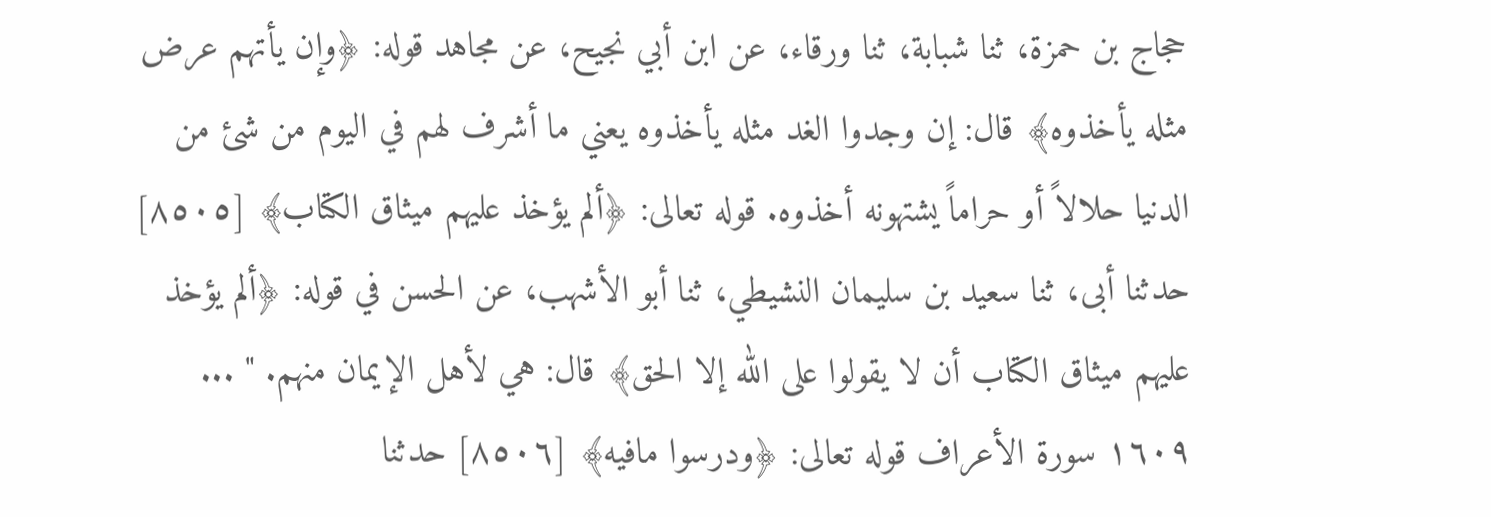حجاج بن حمزة، ثنا شبابة، ثنا ورقاء، عن ابن أبي نجيح، عن مجاهد قوله: ﴿وإن يأتهم عرض مثله يأخذوه﴾ قال: إن وجدوا الغد مثله يأخذوه يعني ما أشرف لهم في اليوم من شئ من الدنيا حلالاً أو حراماً يشتهونه أخذوه. قوله تعالى: ﴿ألم يؤخذ عليهم ميثاق الكتاب﴾ [٨٥٠٥] حدثنا أبى، ثنا سعيد بن سليمان النشيطي، ثنا أبو الأشهب، عن الحسن في قوله: ﴿ألم يؤخذ عليهم ميثاق الكتاب أن لا يقولوا على الله إلا الحق﴾ قال: هي لأهل الإيمان منهم. " ... ١٦٠٩ سورة الأعراف قوله تعالى: ﴿ودرسوا مافيه﴾ [٨٥٠٦] حدثنا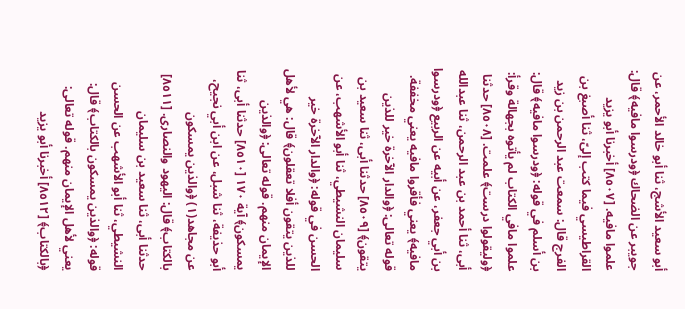أبو سعيد الأشج، ثنا أبو خالد الأحمر، عن جويبر عن الضحاك ﴿ودرسوا مافيه﴾ قال: علموا مافيه. [٨٥٠٧] أخبرنا أبو يزيد القراطيسي فيما كتب إلىّ، ثنا أصبغ بن الفرج قال: سمعت عبد الرحمن بن زيد بن أسلم في قوله: ﴿ودرسوا مافيه﴾ قال: علموا مافي الكتاب لم يأتوه بجهالة وقرأ: ﴿ولیقولوا درست﴾ علمت. [٨٥٠٨] حدثنا أبى، ثنا أحمد بن عبد الرحمن، ثنا عبدالله بن أبي جعفر، عن أبيه عن الربيع ﴿ودرسوا مافيه﴾ يعني فأقروا مافيه يعني مخففة. قوله تعالى: ﴿والدار الآخرة خير للذين يتقون﴾ [٨٥٠٩] حدثنا أبى، ثنا سعيد بن سليمان النشيطي، ثنا أبو الأشهب، عن الحسن في قوله: ﴿والدار الآخرة خير للذين يتقون أفلا تعقلون﴾ قال: هي لأهل الإيمان منهم. قوله تعالى: ﴿والذین يمسكون﴾ آية ١٧٠ [٨٥١٠] حدثنا أبى، ثنا أبو حذيفة، ثنا شبل، عن ابن أبي نجيح، عن مجاهد(١) ﴿والذين يمسكون بالكتاب﴾ قال: اليهود والنصارى. [٨٥١١] حدثنا أبى، ثنا سعيد بن سليمان النشيطي، ثنا أبو الأشهب عن الحسن قوله: ﴿والذين يمسكون بالكتاب﴾ قال: يعني لأهل الإيمان منهم. قوله تعالى: ﴿بالكتاب﴾ [٨٥١٢] أخبرنا أبو يزيد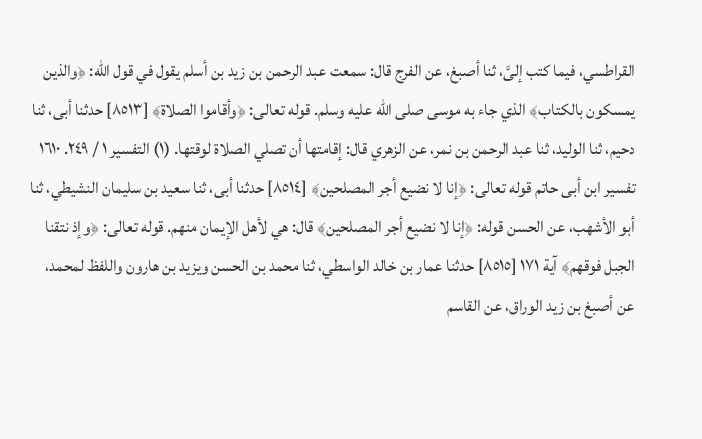القراطسي، فيما كتب إلىَّ، ثنا أصبغ، عن الفرج قال: سمعت عبد الرحمن بن زيد بن أسلم يقول في قول الله: ﴿والذين يمسكون بالكتاب﴾ الذي جاء به موسی صلی الله عليه وسلم. قوله تعالى: ﴿وأقاموا الصلاة﴾ [٨٥١٣] حدثنا أبى، ثنا دحيم، ثنا الوليد، ثنا عبد الرحمن بن نمر، عن الزهري قال: إقامتها أن تصلي الصلاة لوقتها. (١) التفسير ١ / ٢٤٩. ١٦١٠ تفسير ابن أبى حاتم قوله تعالى: ﴿إنا لا نضيع أجر المصلحين﴾ [٨٥١٤] حدثنا أبى، ثنا سعيد بن سليمان النشيطي، ثنا أبو الأشهب، عن الحسن قوله: ﴿إنا لا نضيع أجر المصلحين﴾ قال: هي لأهل الإيمان منهم. قوله تعالى: ﴿وإذ نتقنا الجبل فوقهم﴾ آية ١٧١ [٨٥١٥] حدثنا عمار بن خالد الواسطي، ثنا محمد بن الحسن ويزيد بن هارون واللفظ لمحمد، عن أصبغ بن زيد الوراق، عن القاسم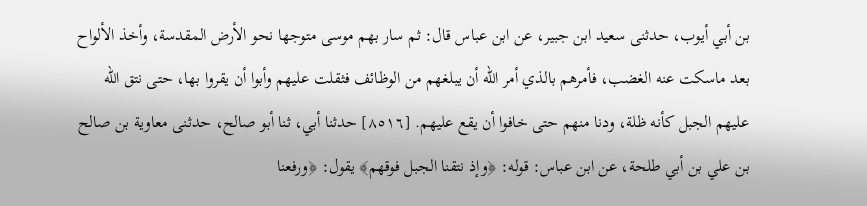بن أبي أيوب، حدثنى سعيد ابن جبير، عن ابن عباس قال: ثم سار بهم موسى متوجها نحو الأرض المقدسة، وأخذ الألواح بعد ماسكت عنه الغضب، فأمرهم بالذي أمر الله أن يبلغهم من الوظائف فثقلت عليهم وأبوا أن يقروا بها، حتى نتق الله عليهم الجبل كأنه ظلة، ودنا منهم حتى خافوا أن يقع عليهم. [٨٥١٦] حدثنا أبي، ثنا أبو صالح، حدثنى معاوية بن صالح بن علي بن أبي طلحة، عن ابن عباس: قوله: ﴿وإذ نتقنا الجبل فوقهم﴾ يقول: ﴿ورفعنا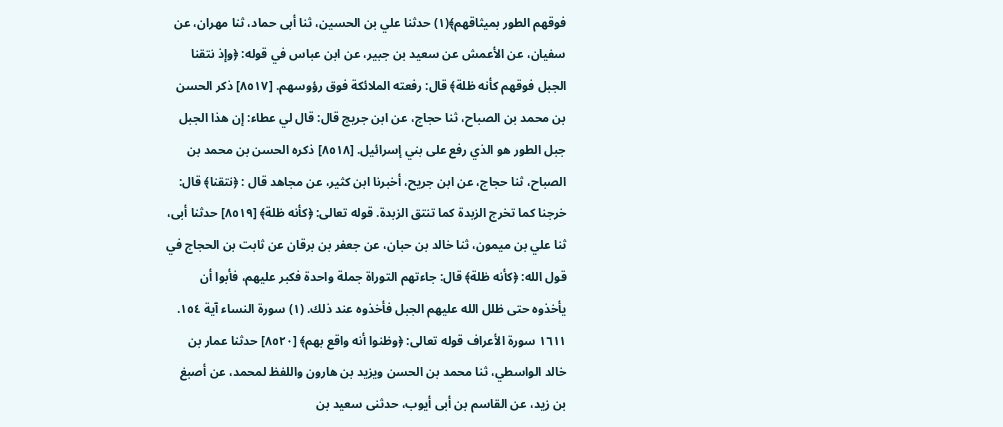فوقهم الطور بميثاقهم﴾(١) حدثنا علي بن الحسين، ثنا أبى حماد، ثنا مهران، عن سفيان، عن الأعمش عن سعيد بن جبير، عن ابن عباس في قوله: ﴿وإذ نتقنا الجبل فوقهم كأنه ظلة﴾ قال: رفعته الملائكة فوق رؤوسهم. [٨٥١٧] ذكر الحسن بن محمد بن الصباح، ثنا حجاج، عن ابن جريج قال: قال لي عطاء: إن هذا الجبل جبل الطور هو الذي رفع على بني إسرائيل. [٨٥١٨] ذكره الحسن بن محمد بن الصباح، ثنا حجاج، عن ابن جريح، أخبرنا ابن كثير، عن مجاهد قال : ﴿نتقنا﴾ قال: خرجنا كما تخرج الزبدة كما تنتق الزبدة. قوله تعالى: ﴿كأنه ظلة﴾ [٨٥١٩] حدثنا أبى، ثنا علي بن ميمون، ثنا خالد بن حبان، عن جعفر بن برقان عن ثابت بن الحجاج في قول الله: ﴿كأنه ظلة﴾ قال: جاءتهم التوراة جملة واحدة فكبر عليهم، فأبوا أن يأخذوه حتى ظلل الله عليهم الجبل فأخذوه عند ذلك. (١) سورة النساء آية ١٥٤. ١٦١١ سورة الأعراف قوله تعالى: ﴿وظنوا أنه واقع بهم﴾ [٨٥٢٠] حدثنا عمار بن خالد الواسطي، ثنا محمد بن الحسن ويزيد بن هارون واللفظ لمحمد، عن أصبغ بن زيد، عن القاسم بن أبى أيوب، حدثنى سعيد بن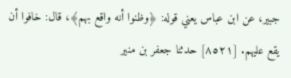جبير، عن ابن عباس يعني قوله: ﴿وظنوا أنه واقع بهم﴾، قال: خافوا أن يقع عليهم. [٨٥٢١] حدثنا جعفر بن منير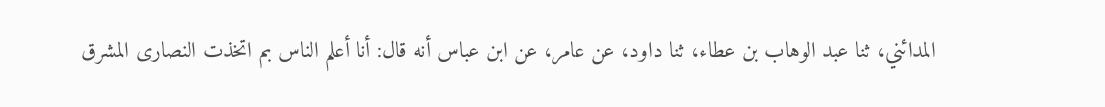المدائني، ثنا عبد الوهاب بن عطاء، ثنا داود، عن عامر، عن ابن عباس أنه قال: أنا أعلم الناس بم اتخذت النصارى المشرق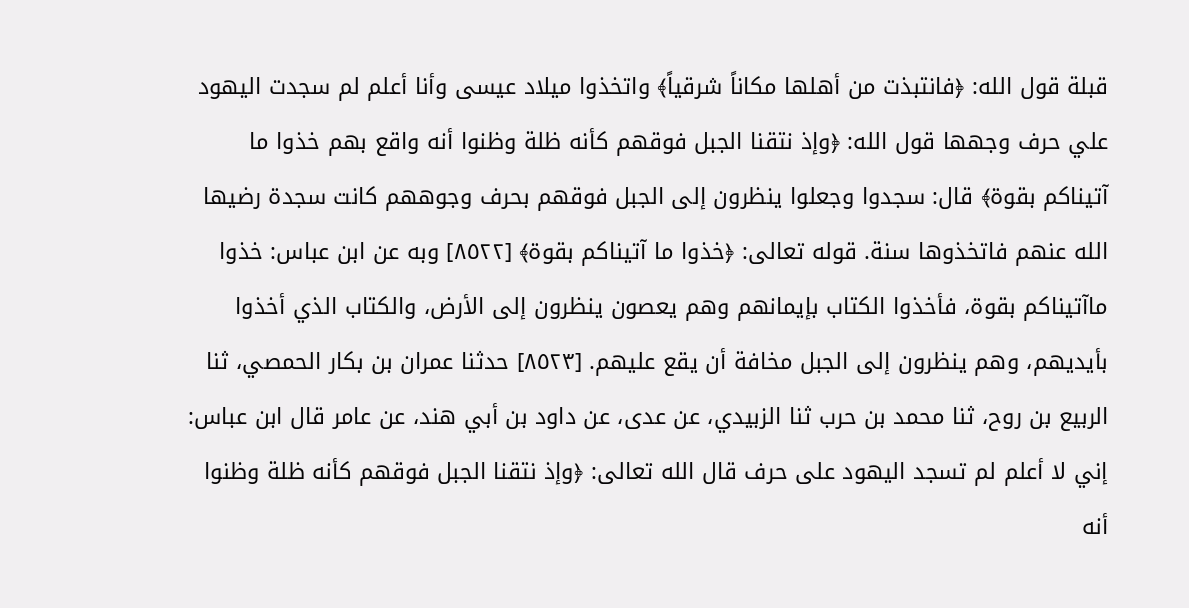قبلة قول الله: ﴿فانتبذت من أهلها مكاناً شرقياً﴾ واتخذوا ميلاد عيسى وأنا أعلم لم سجدت اليهود علي حرف وجهها قول الله: ﴿وإذ نتقنا الجبل فوقهم كأنه ظلة وظنوا أنه واقع بهم خذوا ما آتيناكم بقوة﴾ قال: سجدوا وجعلوا ينظرون إلى الجبل فوقهم بحرف وجوههم كانت سجدة رضيها الله عنهم فاتخذوها سنة. قوله تعالى: ﴿خذوا ما آتيناكم بقوة﴾ [٨٥٢٢] وبه عن ابن عباس: خذوا ماآتيناكم بقوة، فأخذوا الكتاب بإيمانهم وهم يعصون ينظرون إلى الأرض، والكتاب الذي أخذوا بأيديهم، وهم ينظرون إلى الجبل مخافة أن يقع عليهم. [٨٥٢٣] حدثنا عمران بن بکار الحمصي، ثنا الربيع بن روح، ثنا محمد بن حرب ثنا الزبيدي، عن عدى، عن داود بن أبي هند، عن عامر قال ابن عباس: إني لا أعلم لم تسجد اليهود على حرف قال الله تعالى: ﴿وإذ نتقنا الجبل فوقهم كأنه ظلة وظنوا أنه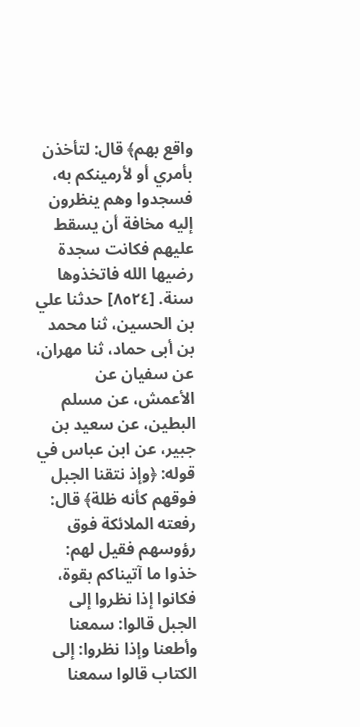واقع بهم﴾ قال: لتأخذن بأمري أو لأرمينكم به، فسجدوا وهم ينظرون إليه مخافة أن يسقط عليهم فكانت سجدة رضيها الله فاتخذوها سنة. [٨٥٢٤] حدثنا علي بن الحسين، ثنا محمد بن أبى حماد، ثنا مهران، عن سفيان عن الأعمش، عن مسلم البطين، عن سعيد بن جبير، عن ابن عباس في قوله: ﴿وإذ نتقنا الجبل فوقهم كأنه ظلة﴾ قال: رفعته الملائكة فوق رؤوسهم فقيل لهم: خذوا ما آتيناكم بقوة، فكانوا إذا نظروا إلى الجبل قالوا: سمعنا وأطعنا وإذا نظروا: إلى الكتاب قالوا سمعنا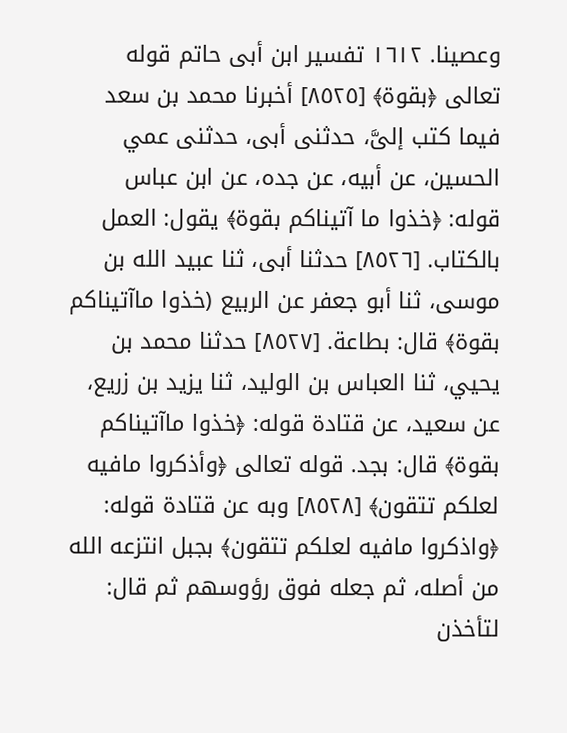وعصينا. ١٦١٢ تفسير ابن أبى حاتم قوله تعالى ﴿بقوة﴾ [٨٥٢٥] أخبرنا محمد بن سعد فيما كتب إلىَّ، حدثنى أبى، حدثنى عمي الحسين، عن أبيه، عن جده، عن ابن عباس قوله: ﴿خذوا ما آتيناكم بقوة﴾ يقول: العمل بالكتاب. [٨٥٢٦] حدثنا أبى، ثنا عبيد الله بن موسى، ثنا أبو جعفر عن الربيع (خذوا ماآتيناكم بقوة﴾ قال: بطاعة. [٨٥٢٧] حدثنا محمد بن يحيي، ثنا العباس بن الوليد، ثنا يزيد بن زريع، عن سعيد، عن قتادة قوله: ﴿خذوا ماآتيناكم بقوة﴾ قال: بجد. قوله تعالى ﴿وأذكروا مافيه لعلكم تتقون﴾ [٨٥٢٨] وبه عن قتادة قوله: ﴿واذكروا مافيه لعلكم تتقون﴾ بجبل انتزعه الله من أصله، ثم جعله فوق رؤوسهم ثم قال: لتأخذن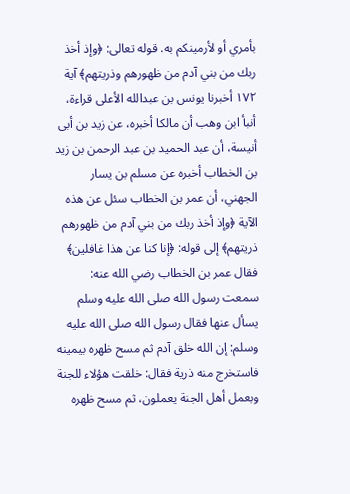بأمري أو لأرمینکم به. قوله تعالى: ﴿وإذ أخذ ربك من بني آدم من ظهورهم وذريتهم﴾ آية ١٧٢ أخبرنا يونس بن عبدالله الأعلى قراءة، أنبأ ابن وهب أن مالكا أخبره، عن زيد بن أبى أنيسة، أن عبد الحميد بن عبد الرحمن بن زيد بن الخطاب أخبره عن مسلم بن يسار الجهني، أن عمر بن الخطاب سئل عن هذه الآية ﴿وإذ أخذ ربك من بني آدم من ظهورهم ذريتهم﴾ إلى قوله: ﴿إنا كنا عن هذا غافلين﴾ فقال عمر بن الخطاب رضي الله عنه: سمعت رسول الله صلى الله عليه وسلم يسأل عنها فقال رسول الله صلى الله عليه وسلم: إن الله خلق آدم ثم مسح ظهره بيمينه فاستخرج منه ذرية فقال: خلقت هؤلاء للجنة وبعمل أهل الجنة يعملون، ثم مسح ظهره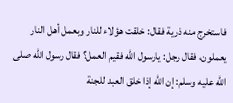فاستخرج منه ذرية فقال: خلقت هؤلاء للنار وبعمل أهل النار يعملون، فقال رجل: يارسول الله فقيم العمل؟ فقال رسول الله صلى الله عليه وسلم: إن الله إذا خلق العبد للجنة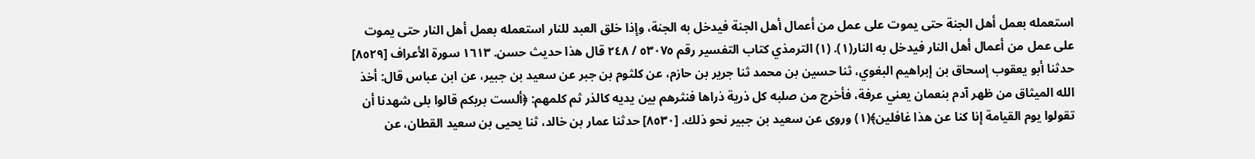استعمله بعمل أهل الجنة حتى يموت على عمل من أعمال أهل الجنة فيدخل به الجنة، وإذا خلق العبد للنار استعمله بعمل أهل النار حتى يموت على عمل من أعمال أهل النار فیدخل به النار(١). (١) الترمذي کتاب التفسير رقم ٥٣٠٧٥ / ٢٤٨ قال هذا حديث حسن. ١٦١٣ سورة الأعراف [٨٥٢٩] حدثنا أبو يعقوب إسحاق بن إبراهيم البغوي، ثنا حسين بن محمد ثنا جرير بن حازم، عن كلثوم بن جبر عن سعيد بن جبير، عن ابن عباس قال: أخذ الله الميثاق من ظهر آدم بنعمان يعني عرفة، فأخرج من صلبه كل ذرية ذراها فنثرهم بين يديه كالذر ثم كلمهم: ﴿ألست بربكم قالوا بلى شهدنا أن تقولوا يوم القيامة إنا كنا عن هذا غافلين﴾(١) وروى عن سعيد بن جبير نحو ذلك. [٨٥٣٠] حدثنا عمار بن خالد، ثنا يحيى بن سعيد القطان، عن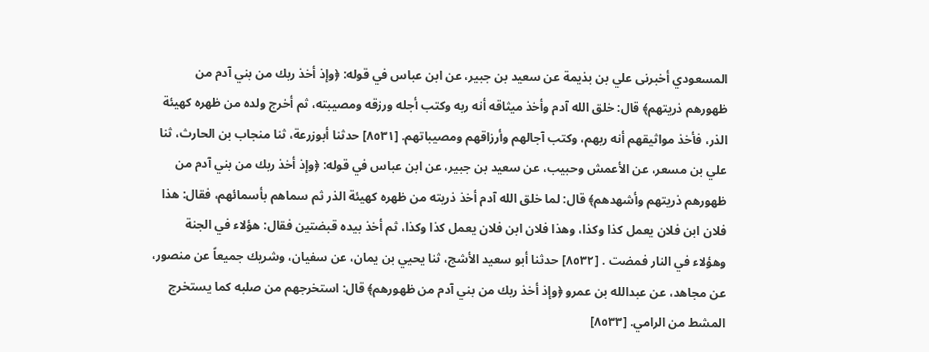المسعودي أخبرنى علي بن بذيمة عن سعيد بن جبير، عن ابن عباس في قوله: ﴿وإذ أخذ ربك من بني آدم من ظهورهم ذريتهم﴾ قال: خلق الله آدم وأخذ ميثاقه أنه ربه وكتب أجله ورزقه ومصيبته، ثم أخرج ولده من ظهره كهيئة الذر، فأخذ مواثيقهم أنه ربهم، وكتب آجالهم وأرزاقهم ومصیباتهم. [٨٥٣١] حدثنا أبوزرعة، ثنا منجاب بن الحارث، ثنا علي بن مسعر، عن الأعمش وحبيب، عن سعيد بن جبير، عن ابن عباس في قوله: ﴿وإذ أخذ ربك من بني آدم من ظهورهم ذريتهم وأشهدهم﴾ قال: لما خلق الله آدم أخذ ذريته من ظهره كهيئة الذر ثم سماهم بأسمائهم، فقال: هذا فلان ابن فلان يعمل كذا وكذا، وهذا فلان ابن فلان يعمل كذا وكذا، ثم أخذ بيده قبضتين فقال: هؤلاء في الجنة وهؤلاء في النار فمضت . [٨٥٣٢] حدثنا أبو سعيد الأشج، ثنا يحيي بن يمان، عن سفيان، وشريك جميعاً عن منصور، عن مجاهد، عن عبدالله بن عمرو ﴿وإذ أخذ ربك من بني آدم من ظهورهم﴾ قال: استخرجهم من صلبه كما يستخرج المشط من الرامي. [٨٥٣٣]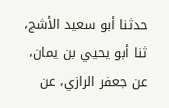حدثنا أبو سعيد الأشج، ثنا أبو يحيي بن يمان، عن جعفر الرازي، عن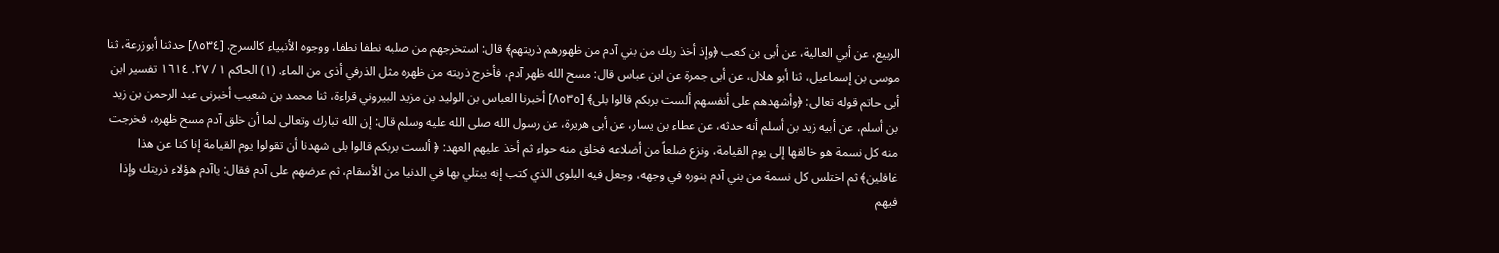الربيع، عن أبي العالية، عن أبى بن كعب ﴿وإذ أخذ ربك من بني آدم من ظهورهم ذريتهم﴾ قال: استخرجهم من صلبه نطفا نطفا، ووجوه الأنبياء كالسرج. [٨٥٣٤] حدثنا أبوزرعة، ثنا موسى بن إسماعيل، ثنا أبو هلال، عن أبى جمرة عن ابن عباس قال: مسح الله ظهر آدم، فأخرج ذريته من ظهره مثل الذرفي أذى من الماء. (١) الحاكم ١ / ٢٧. ١٦١٤ تفسير ابن أبى حاتم قوله تعالى: ﴿وأشهدهم على أنفسهم ألست بربكم قالوا بلى﴾ [٨٥٣٥] أخبرنا العباس بن الوليد بن مزيد البيروني قراءة، ثنا محمد بن شعيب أخبرنى عبد الرحمن بن زيد بن أسلم، عن أبيه زيد بن أسلم أنه حدثه، عن عطاء بن يسار، عن أبى هريرة، عن رسول الله صلى الله عليه وسلم قال: إن الله تبارك وتعالى لما أن خلق آدم مسح ظهره، فخرجت منه كل نسمة هو خالقها إلى يوم القيامة، ونزع ضلعاً من أضلاعه فخلق منه حواء ثم أخذ عليهم العهد: ﴿ ألست بربكم قالوا بلى شهدنا أن تقولوا يوم القيامة إنا كنا عن هذا غافلين﴾ ثم اختلس كل نسمة من بني آدم بنوره في وجهه، وجعل فيه البلوى الذي كتب إنه يبتلي بها في الدنيا من الأسقام، ثم عرضهم على آدم فقال: ياآدم هؤلاء ذريتك وإذا فيهم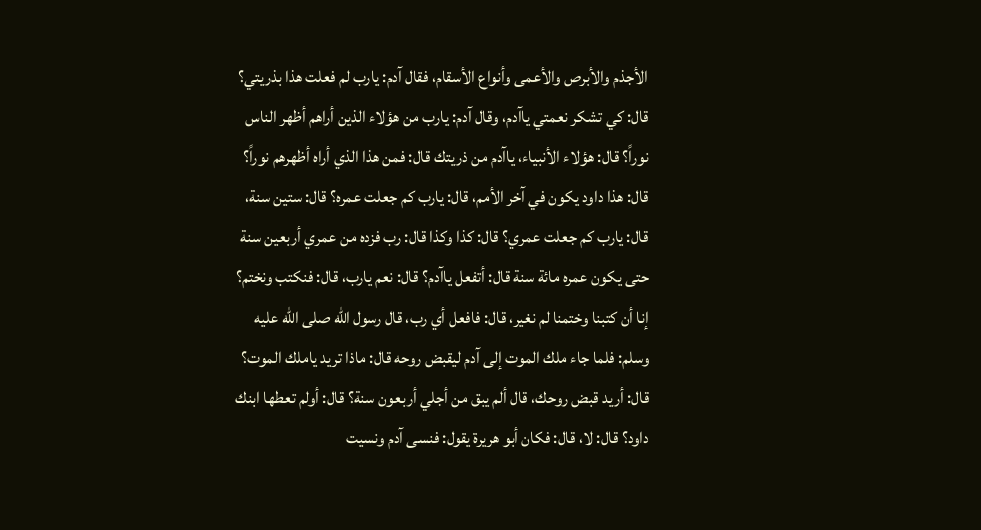الأجذم والأبرص والأعمى وأنواع الأسقام، فقال آدم: يارب لم فعلت هذا بذريتي؟ قال: كي تشكر نعمتي ياآدم، وقال آدم: يارب من هؤلاء الذين أراهم أظهر الناس نوراً؟ قال: هؤلاء الأنبياء، ياآدم من ذريتك قال: فمن هذا الذي أراه أظهرهم نوراً؟ قال: هذا داود يكون في آخر الأمم، قال: يارب كم جعلت عمره؟ قال: ستين سنة، قال: يارب كم جعلت عمري؟ قال: كذا وكذا قال: رب فزده من عمري أربعين سنة حتى يكون عمره مائة سنة قال: أتفعل ياآدم؟ قال: نعم يارب، قال: فنكتب ونختم؟ إنا أن کتبنا وختمنا لم نغیر، قال: فافعل أي رب، قال رسول الله صلى الله عليه وسلم: فلما جاء ملك الموت إلى آدم ليقبض روحه قال: ماذا تريد ياملك الموت؟ قال: أريد قبض روحك، قال ألم يبق من أجلي أربعون سنة؟ قال: أولم تعطها ابنك داود؟ قال: لا، قال: فكان أبو هريرة يقول: فنسى آدم ونسيت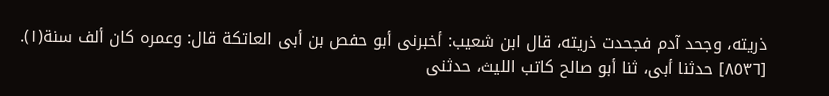ذريته، وجحد آدم فجحدت ذريته، قال ابن شعيب: أخبرنى أبو حفص بن أبى العاتكة قال: وعمره كان ألف سنة(١). [٨٥٣٦] حدثنا أبى، ثنا أبو صالح كاتب الليث، حدثنى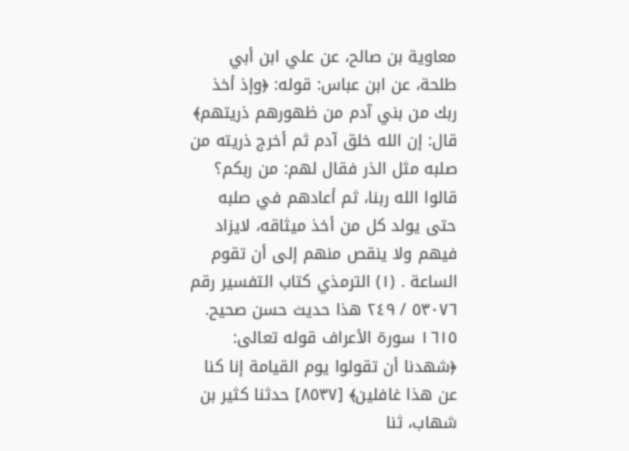معاوية بن صالح، عن علي ابن أبي طلحة، عن ابن عباس: قوله: ﴿وإذ أخذ ربك من بني آدم من ظهورهم ذريتهم﴾ قال: إن الله خلق آدم ثم أخرج ذريته من صلبه مثل الذر فقال لهم: من ربكم؟ قالوا الله ربنا، ثم أعادهم في صلبه حتى يولد كل من أخذ ميثاقه، لايزاد فيهم ولا ينقص منهم إلى أن تقوم الساعة . (١) الترمذي كتاب التفسير رقم ٥٣٠٧٦ / ٢٤٩ هذا حديث حسن صحيح. ١٦١٥ سورة الأعراف قوله تعالى: ﴿شهدنا أن تقولوا يوم القيامة إنا كنا عن هذا غافلين﴾ [٨٥٣٧] حدثنا كثير بن شهاب، ثنا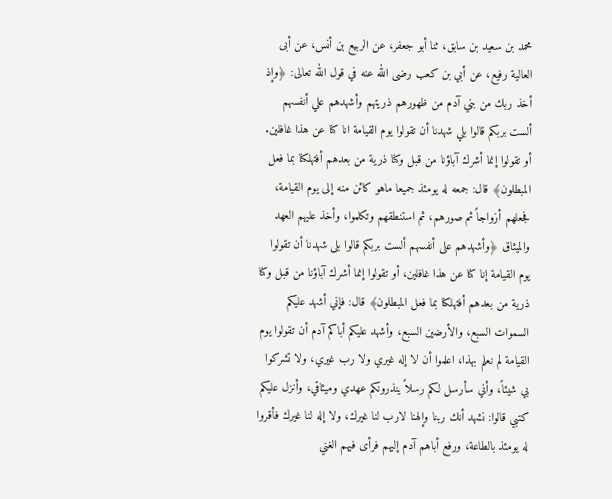محمد بن سعيد بن سابق، ثنا أبو جعفر، عن الربيع بن أنس، عن أبى العالية رفيع، عن أبي بن كعب رضى الله عنه في قول الله تعالى: ﴿وإذ أخذ ربك من بني آدم من ظهورهم ذريتهم وأشهدهم علي أنفسهم ألست بربكم قالوا بلي شهدنا أن تقولوا يوم القيامة انا كنا عن هذا غافلين. أو تقولوا إنما أشرك آباؤنا من قبل وكنا ذرية من بعدهم أفتهلكنا بما فعل المبطلون﴾ قال: جمعه له يومئذ جميعا ماهو كائن منه إلى يوم القيامة، فجعلهم أزواجاً ثم صورهم، ثم استنطقهم وتكلموا، وأخذ عليهم العهد والميثاق ﴿وأشهدهم على أنفسهم ألست بربكم قالوا بلى شهدنا أن تقولوا يوم القيامة إنا كنا عن هذا غافلين، أو تقولوا إنما أشرك آباؤنا من قبل وكنا ذرية من بعدهم أفتهلكنا بما فعل المبطلون﴾ قال: فإني أشهد عليكم السموات السبع، والأرضين السبع، وأشهد عليكم أباكم آدم أن تقولوا يوم القيامة لم نعلم بهذا، اعلموا أن لا إله غيري ولا رب غيري، ولا تشركوا بي شيئاً، وأني سأرسل لكم رسلاً ينذرونكم عهدي وميثاقي، وأنزل عليكم كتبي قالوا: نشهد أنك ربنا وإلهنا لارب لنا غيرك، ولا إله لنا غيرك فأقروا له يومئذ بالطاعة، ورفع أباهم آدم إليهم فرأى فيهم الغني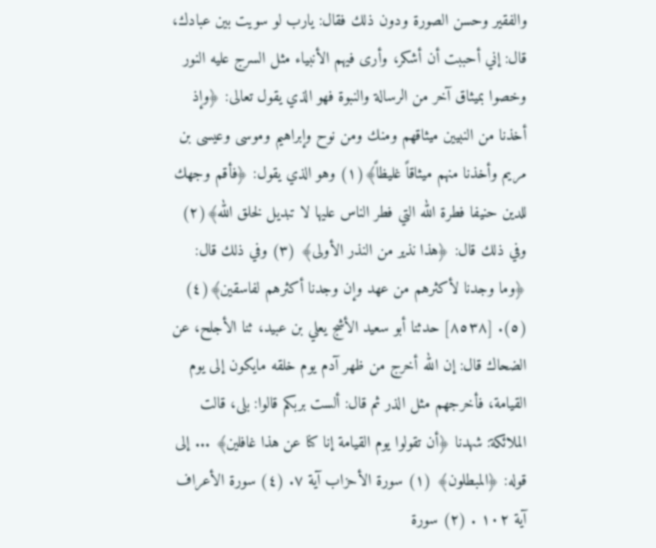والفقير وحسن الصورة ودون ذلك فقال: يارب لو سويت بين عبادك، قال: إني أحببت أن أشكر، وأرى فيهم الأنبياء مثل السرج عليه النور وخصوا بميثاق آخر من الرسالة والنبوة فهو الذي يقول تعالى: ﴿وإذ أخذنا من النبيين ميثاقهم ومنك ومن نوح وإبراهيم وموسى وعيسى بن مريم وأخذنا منهم ميثاقاً غليظاً﴾(١) وهو الذي يقول: ﴿فأقم وجهك للدين حنيفا فطرة الله التي فطر الناس عليها لا تبديل لخلق الله﴾(٢) وفي ذلك قال: ﴿هذا نذير من النذر الأولى﴾ (٣) وفي ذلك قال: ﴿وما وجدنا لأكثرهم من عهد وإن وجدنا أكثرهم لفاسقين﴾(٤) (٥). [٨٥٣٨] حدثنا أبو سعيد الأشج يعلي بن عبيد، ثنا الأجلح، عن الضحاك قال: إن الله أخرج من ظهر آدم يوم خلقه مايكون إلى يوم القيامة، فأخرجهم مثل الذر ثم قال: ألست بربكم قالوا: بلى، قالت الملائكة: شهدنا ﴿أن تقولوا يوم القيامة إنا كنا عن هذا غافلين﴾ ... إلى قوله: ﴿المبطلون﴾ (١) سورة الأحزاب آية ٧. (٤) سورة الأعراف آية ١٠٢ . (٢) سورة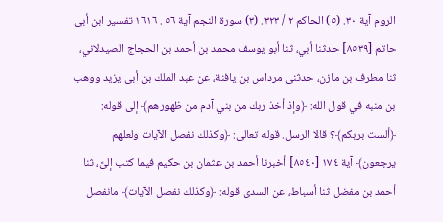الروم آية ٣٠. (٥) الحاكم ٢ / ٣٢٣. (٣) سورة النجم آية ٥٦ . ١٦١٦ تفسير ابن أبى حاتم [٨٥٣٩] حدثنا أبي، ثنا أبو يوسف محمد بن أحمد بن الحجاج الصيدلاني، ثنا مطرف بن مازن، حدثنى مرداس بن يافنة، عن عبد الملك بن أبى يزيد ووهب بن منبه في قول الله: ﴿وإذ أخذ ربك من بني آدم من ظهورهم﴾ إلى قوله: ﴿ألست بربکم﴾؟ قالا الرسل. قوله تعالى: ﴿وكذلك نفصل الآيات ولعلهم يرجعون﴾ آية ١٧٤ [٨٥٤٠] أخبرنا أحمد بن عثمان بن حكيم فيما كتب إلىَّ، ثنا أحمد بن مفضل ثنا أسباط، عن السدى قوله: ﴿وكذلك نفصل الآيات﴾ مانفصل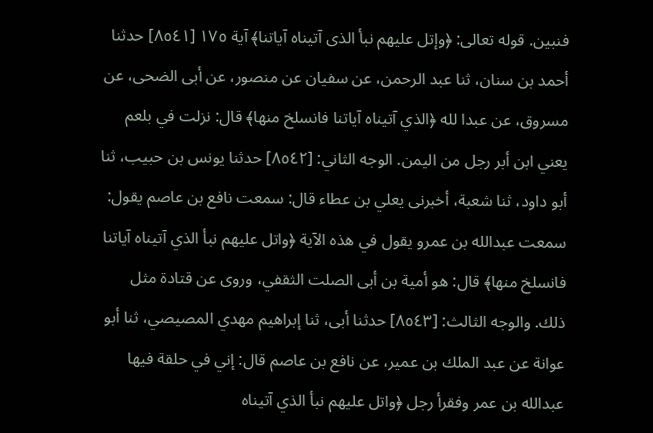فنبين. قوله تعالى: ﴿وإتل عليهم نبأ الذى آتيناه آياتنا﴾ آية ١٧٥ [٨٥٤١] حدثنا أحمد بن سنان، ثنا عبد الرحمن، عن سفيان عن منصور، عن أبى الضحى، عن مسروق، عن عبدا لله ﴿الذي آتيناه آياتنا فانسلخ منها﴾ قال: نزلت في بلعم يعني ابن أبر رجل من اليمن. الوجه الثاني: [٨٥٤٢] حدثنا يونس بن حبيب، ثنا أبو داود، ثنا شعبة، أخبرنى يعلي بن عطاء قال: سمعت نافع بن عاصم يقول: سمعت عبدالله بن عمرو يقول في هذه الآية ﴿واتل عليهم نبأ الذي آتيناه آياتنا فانسلخ منها﴾ قال: هو أمية بن أبى الصلت الثقفي، وروى عن قتادة مثل ذلك. والوجه الثالث: [٨٥٤٣] حدثنا أبى، ثنا إبراهيم مهدي المصيصي، ثنا أبو عوانة عن عبد الملك بن عمير، عن نافع بن عاصم قال: إني في حلقة فيها عبدالله بن عمر وفقرأ رجل ﴿واتل عليهم نبأ الذي آتيناه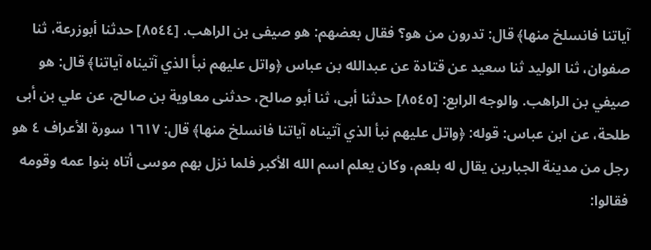آياتنا فانسلخ منها﴾ قال: تدرون من هو؟ فقال بعضهم: هو صيفى بن الراهب. [٨٥٤٤] حدثنا أبوزرعة، ثنا صفوان، ثنا الوليد ثنا سعيد عن قتادة عن عبدالله بن عباس ﴿واتل عليهم نبأ الذي آتيناه آياتنا﴾ قال: هو صيفي بن الراهب. والوجه الرابع: [٨٥٤٥] حدثنا أبى، ثنا أبو صالح، حدثنى معاوية بن صالح، عن علي بن أبى طلحة، عن ابن عباس: قوله: ﴿واتل عليهم نبأ الذي آتيناه آياتنا فانسلخ منها﴾ قال: ١٦١٧ سورة الأعراف ٤ هو رجل من مدينة الجبارين يقال له بلعم، وكان يعلم اسم الله الأكبر فلما نزل بهم موسی أتاه بنوا عمه وقومه فقالوا: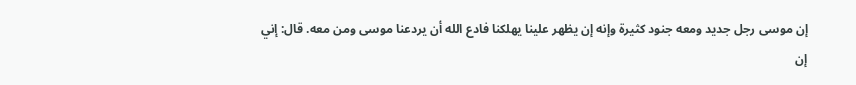إن موسى رجل جديد ومعه جنود كثيرة وإنه إن يظهر علينا يهلكنا فادع الله أن يردعنا موسى ومن معه. قال: إني إن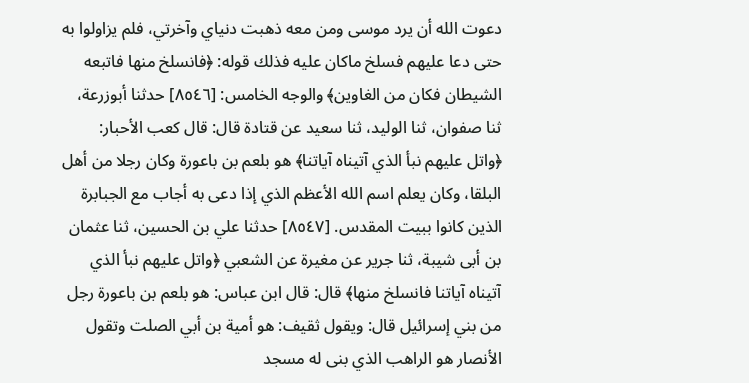دعوت الله أن يرد موسى ومن معه ذهبت دنياي وآخرتي، فلم يزاولوا به حتى دعا عليهم فسلخ ماكان عليه فذلك قوله: ﴿فانسلخ منها فاتبعه الشيطان فكان من الغاوين﴾ والوجه الخامس: [٨٥٤٦] حدثنا أبوزرعة، ثنا صفوان، ثنا الوليد، ثنا سعيد عن قتادة قال: قال كعب الأحبار: ﴿واتل عليهم نبأ الذي آتيناه آياتنا﴾ هو بلعم بن باعورة وكان رجلا من أهل البلقا، وكان يعلم اسم الله الأعظم الذي إذا دعى به أجاب مع الجبابرة الذين كانوا ببيت المقدس. [٨٥٤٧] حدثنا علي بن الحسين، ثنا عثمان بن أبى شيبة، ثنا جرير عن مغيرة عن الشعبي ﴿واتل عليهم نبأ الذي آتيناه آياتنا فانسلخ منها﴾ قال: قال ابن عباس: هو بلعم بن باعورة رجل من بني إسرائيل قال: ويقول ثقيف: هو أمية بن أبي الصلت وتقول الأنصار هو الراهب الذي بنى له مسجد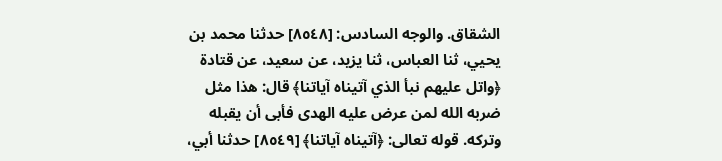الشقاق. والوجه السادس: [٨٥٤٨] حدثنا محمد بن يحيي، ثنا العباس، ثنا يزيد، عن سعيد، عن قتادة ﴿واتل عليهم نبأ الذي آتيناه آياتنا﴾ قال: هذا مثل ضربه الله لمن عرض عليه الهدى فأبى أن يقبله وترکه. قوله تعالى: ﴿آتيناه آياتنا﴾ [٨٥٤٩] حدثنا أبي،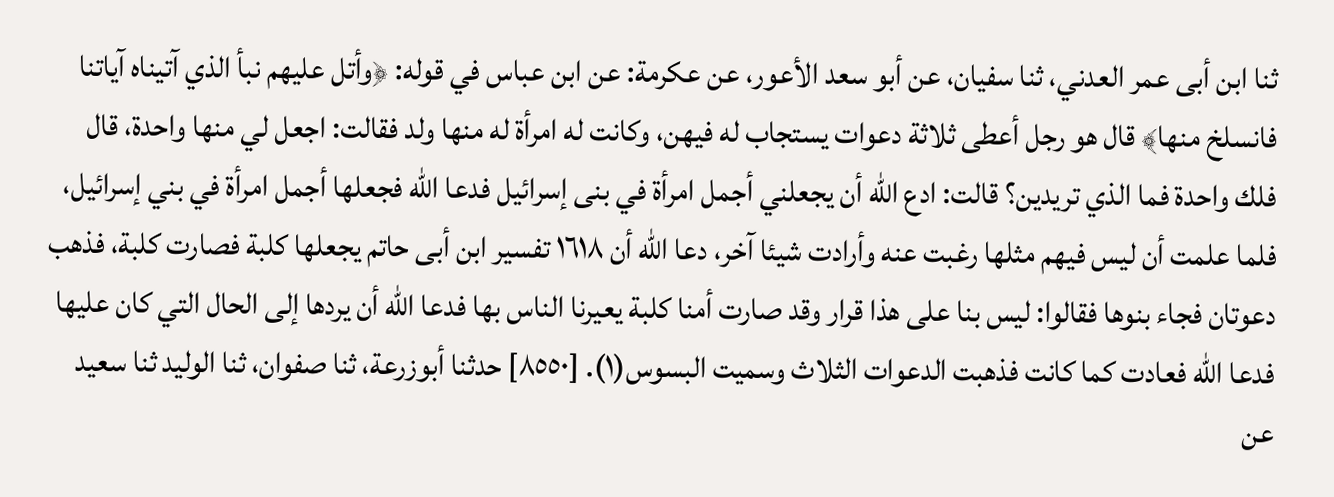ثنا ابن أبى عمر العدني، ثنا سفيان، عن أبو سعد الأعور، عن عكرمة: عن ابن عباس في قوله: ﴿وأتل عليهم نبأ الذي آتيناه آياتنا فانسلخ منها﴾ قال هو رجل أعطى ثلاثة دعوات يستجاب له فيهن، وكانت له امرأة له منها ولد فقالت: اجعل لي منها واحدة، قال فلك واحدة فما الذي تريدين؟ قالت: ادع الله أن يجعلني أجمل امرأة في بنى إسرائيل فدعا الله فجعلها أجمل امرأة في بني إسرائيل، فلما علمت أن ليس فيهم مثلها رغبت عنه وأرادت شيئا آخر، دعا الله أن ١٦١٨ تفسیر ابن أبى حاتم يجعلها كلبة فصارت كلبة، فذهب دعوتان فجاء بنوها فقالوا: ليس بنا على هذا قرار وقد صارت أمنا كلبة يعيرنا الناس بها فدعا الله أن يردها إلى الحال التي كان عليها فدعا الله فعادت كما كانت فذهبت الدعوات الثلاث وسميت البسوس(١). [٨٥٥٠] حدثنا أبوزرعة، ثنا صفوان، ثنا الوليد ثنا سعيد عن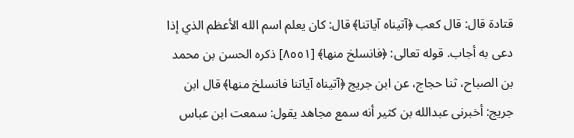قتادة قال: قال كعب ﴿آتيناه آياتنا﴾ قال: كان يعلم اسم الله الأعظم الذي إذا دعى به أجاب. قوله تعالى: ﴿فانسلخ منها﴾ [٨٥٥١] ذكره الحسن بن محمد بن الصباح، ثنا حجاج، عن ابن جريج ﴿آتيناه آياتنا فانسلخ منها﴾ قال ابن جريج: أخبرنى عبدالله بن كثير أنه سمع مجاهد يقول: سمعت ابن عباس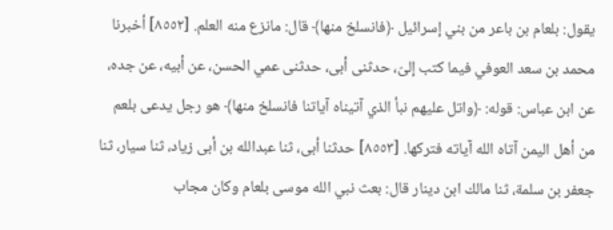يقول: بلعام بن باعر من بني إسرائيل ﴿فانسلخ منها﴾ قال: مانزع منه العلم. [٨٥٥٢] أخبرنا محمد بن سعد العوفي فيما كتب إلىّ، حدثنى أبى، حدثنى عمي الحسن، عن أبيه، عن جده، عن ابن عباس: قوله: ﴿واتل عليهم نبأ الذي آتيناه آياتنا فانسلخ منها﴾ هو رجل يدعى بلعم من أهل اليمن آتاه الله آياته فتركها. [٨٥٥٣] حدثنا أبى، ثنا عبدالله بن أبى زياد، ثنا سيار، ثنا جعفر بن سلمة، ثنا مالك ابن دينار قال: بعث نبي الله موسى بلعام وكان مجاب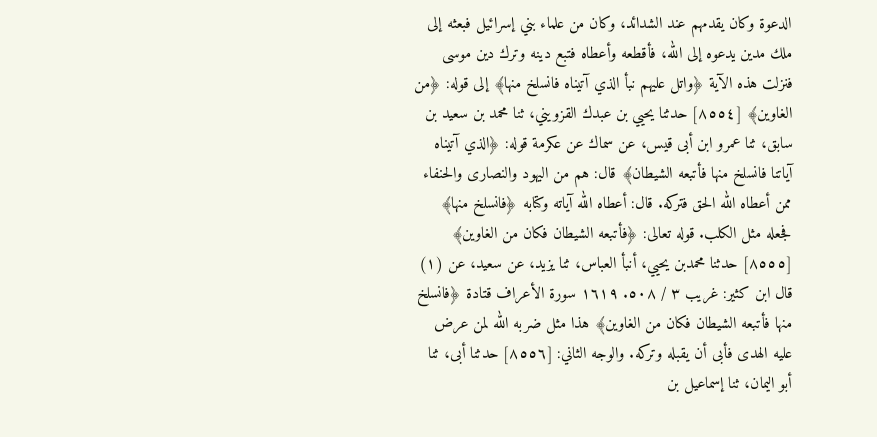الدعوة وكان يقدمهم عند الشدائد، وكان من علماء بني إسرائيل فبعثه إلى ملك مدين يدعوه إلى الله، فأقطعه وأعطاه فتبع دينه وترك دين موسى فنزلت هذه الآية ﴿واتل عليهم نبأ الذي آتيناه فانسلخ منها﴾ إلى قوله: ﴿من الغاوين﴾ [٨٥٥٤] حدثنا يحيي بن عبدك القزويني، ثنا محمد بن سعيد بن سابق، ثنا عمرو ابن أبى قيس، عن سماك عن عكرمة قوله: ﴿الذي آتيناه آياتنا فانسلخ منها فأتبعه الشيطان﴾ قال: هم من اليهود والنصارى والحنفاء ممن أعطاه الله الحق فتركه. قال: أعطاه الله آياته وكتابه ﴿فانسلخ منها﴾ فجعله مثل الكلب. قوله تعالى: ﴿فأتبعه الشيطان فكان من الغاوين﴾ [٨٥٥٥] حدثنا محمدبن يحيي، أنبأ العباس، ثنا يزيد، عن سعيد، عن (١) قال ابن كثير: غريب ٣ / ٥٠٨. ١٦١٩ سورة الأعراف قتادة ﴿فانسلخ منها فأتبعه الشيطان فكان من الغاوين﴾ هذا مثل ضربه الله لمن عرض علیه الهدی فأبی أن يقبله وتركه. والوجه الثاني: [٨٥٥٦] حدثنا أبى، ثنا أبو اليمان، ثنا إسماعيل بن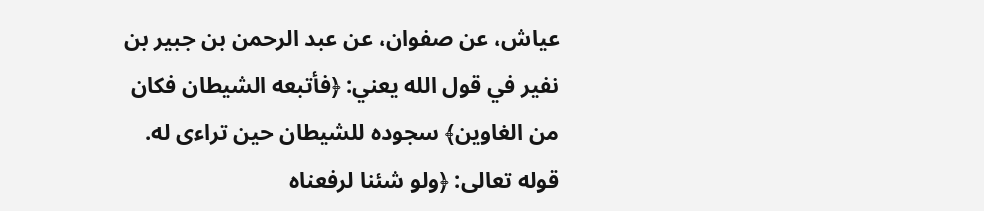عياش، عن صفوان، عن عبد الرحمن بن جبير بن نفير في قول الله يعني: ﴿فأتبعه الشيطان فكان من الغاوين﴾ سجوده للشيطان حین تراءى له. قوله تعالى: ﴿ولو شئنا لرفعناه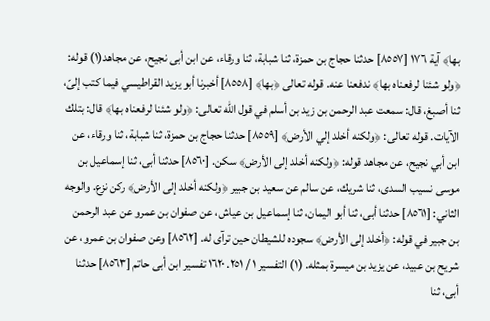بها﴾ آية ١٧٦ [٨٥٥٧] حدثنا حجاج بن حمزة، ثنا شبابة، ثنا ورقاء، عن ابن أبى نجيح، عن مجاهد(١) قوله: ﴿ولو شئنا لرفعناه بها﴾ ندفعنا عنه. قوله تعالى ﴿بھا﴾ [٨٥٥٨] أخبرنا أبو يزيد القراطيسي فيما كتب إلىّ، ثنا أصبغ، قال: سمعت عبد الرحمن بن زيد بن أسلم في قول الله تعالى: ﴿ولو شئنا لرفعناه بها﴾ قال: بتلك الآيات. قوله تعالى: ﴿ولكنه أخلد إلي الأرض﴾ [٨٥٥٩] حدثنا حجاج بن حمزة، ثنا شبابة، ثنا ورقاء، عن ابن أبي نجيح، عن مجاهد قوله: ﴿ولكنه أخلد إلى الأرض﴾ سكن. [٨٥٦٠] حدثنا أبى، ثنا إسماعيل بن موسى نسيب السدى، ثنا شريك، عن سالم عن سعيد بن جبير ﴿ولكنه أخلد إلى الأرض﴾ ركن نزع. والوجه الثاني: [٨٥٦١] حدثنا أبى، ثنا أبو اليمان، ثنا إسماعيل بن عياش، عن صفوان بن عمرو عن عبد الرحمن بن جبير في قوله: ﴿أخلد إلى الأرض﴾ سجوده للشيطان حين ترآی له. [٨٥٦٢] وعن صفوان بن عمرو، عن شريح بن عبيد، عن يزيد بن ميسرة بمثله. (١) التفسير ١ / ٢٥١. ١٦٢٠ تفسير ابن أبى حاتم [٨٥٦٣] حدثنا أبى، ثنا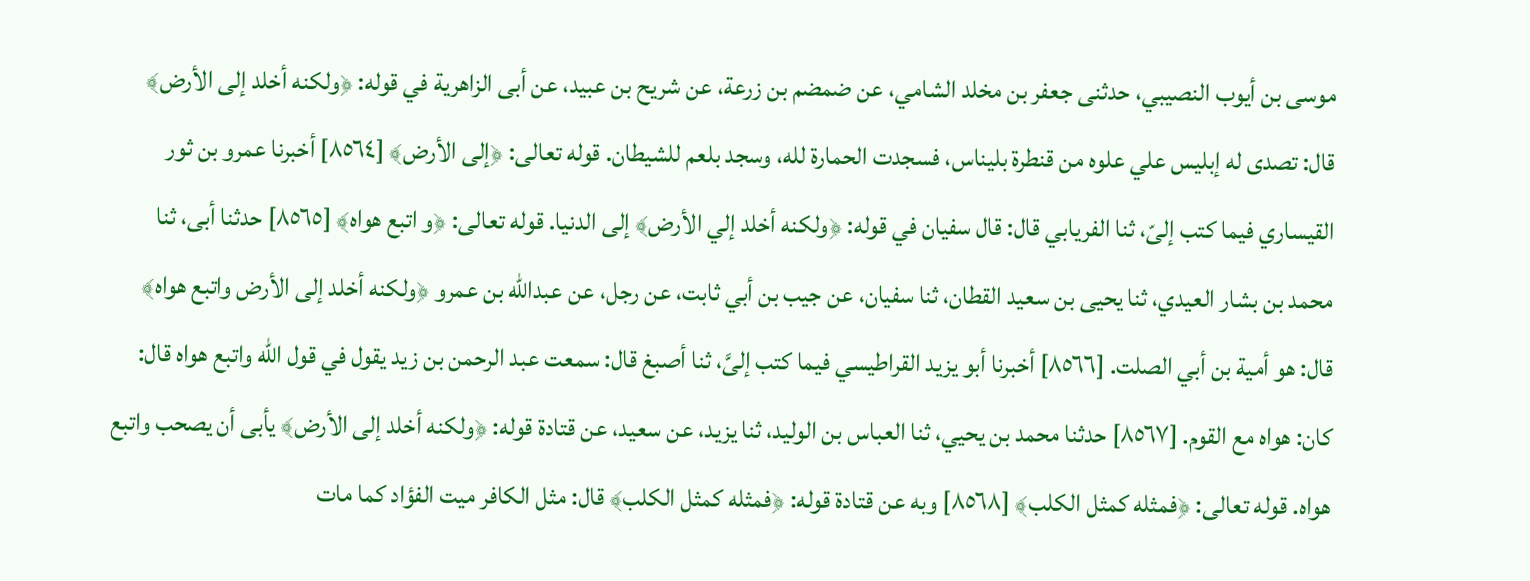موسى بن أيوب النصيبي، حدثنى جعفر بن مخلد الشامي، عن ضمضم بن زرعة، عن شريح بن عبيد، عن أبى الزاهرية في قوله: ﴿ولكنه أخلد إلى الأرض﴾ قال: تصدى له إبليس علي علوه من قنطرة بليناس، فسجدت الحمارة لله، وسجد بلعم للشيطان. قوله تعالى: ﴿إلى الأرض﴾ [٨٥٦٤] أخبرنا عمرو بن ثور القيساري فيما كتب إلىّ، ثنا الفريابي قال: قال سفيان في قوله: ﴿ولكنه أخلد إلي الأرض﴾ إلى الدنيا. قوله تعالى: ﴿و اتبع هواه﴾ [٨٥٦٥] حدثنا أبى، ثنا محمد بن بشار العيدي، ثنا يحيى بن سعيد القطان، ثنا سفيان، عن جيب بن أبي ثابت، عن رجل، عن عبدالله بن عمرو ﴿ولكنه أخلد إلى الأرض واتبع هواه﴾ قال: هو أمية بن أبي الصلت. [٨٥٦٦] أخبرنا أبو يزيد القراطيسي فيما كتب إلىَّ، ثنا أصبغ قال: سمعت عبد الرحمن بن زيد يقول في قول الله واتبع هواه قال: كان: هواه مع القوم. [٨٥٦٧] حدثنا محمد بن يحيي، ثنا العباس بن الوليد، ثنا يزيد، عن سعيد، عن قتادة قوله: ﴿ولكنه أخلد إلى الأرض﴾ يأبى أن يصحب واتبع هواه. قوله تعالى: ﴿فمثله کمثل الکلب﴾ [٨٥٦٨] وبه عن قتادة قوله: ﴿فمثله كمثل الكلب﴾ قال: مثل الكافر ميت الفؤاد كما مات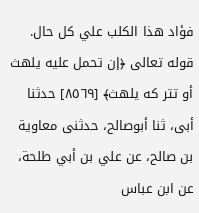فؤاد هذا الكلب علي كل حال. قوله تعالى ﴿إن تحمل علیه یلهث أو تتر که يلهث﴾ [٨٥٦٩] حدثنا أبى، ثنا أبوصالح، حدثنى معاوية بن صالح، عن علي بن أبي طلحة، عن ابن عباس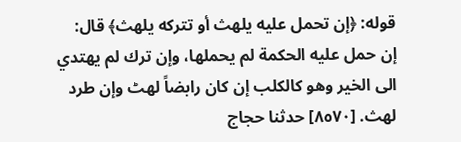قوله: ﴿إن تحمل عليه يلهث أو تتركه يلهث﴾ قال: إن حمل عليه الحكمة لم يحملها، وإن ترك لم يهتدي الى الخير وهو كالكلب إن كان رابضاً لهٹ وإن طرد لهث. [٨٥٧٠] حدثنا حجاج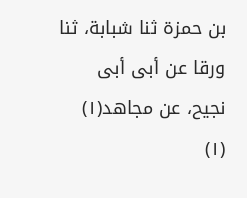بن حمزة ثنا شبابة، ثنا ورقا عن أبى أبى نجيح، عن مجاهد(١) (١)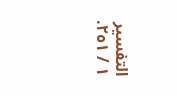التفسير ١ / ٢٥١.